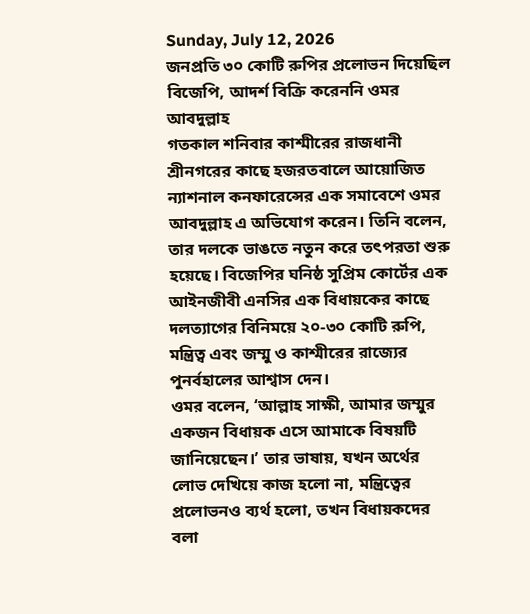Sunday, July 12, 2026
জনপ্রতি ৩০ কোটি রুপির প্রলোভন দিয়েছিল বিজেপি, আদর্শ বিক্রি করেননি ওমর আবদুল্লাহ
গতকাল শনিবার কাশ্মীরের রাজধানী শ্রীনগরের কাছে হজরতবালে আয়োজিত ন্যাশনাল কনফারেন্সের এক সমাবেশে ওমর আবদুল্লাহ এ অভিযোগ করেন। তিনি বলেন, তার দলকে ভাঙতে নতুন করে তৎপরতা শুরু হয়েছে। বিজেপির ঘনিষ্ঠ সুপ্রিম কোর্টের এক আইনজীবী এনসির এক বিধায়কের কাছে দলত্যাগের বিনিময়ে ২০-৩০ কোটি রুপি, মন্ত্রিত্ব এবং জম্মু ও কাশ্মীরের রাজ্যের পুনর্বহালের আশ্বাস দেন।
ওমর বলেন, ‘আল্লাহ সাক্ষী, আমার জম্মুর একজন বিধায়ক এসে আমাকে বিষয়টি জানিয়েছেন।’ তার ভাষায়, যখন অর্থের লোভ দেখিয়ে কাজ হলো না, মন্ত্রিত্বের প্রলোভনও ব্যর্থ হলো, তখন বিধায়কদের বলা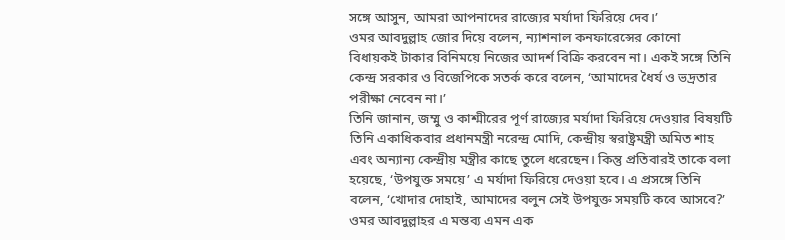সঙ্গে আসুন, আমরা আপনাদের রাজ্যের মর্যাদা ফিরিয়ে দেব।’
ওমর আবদুল্লাহ জোর দিয়ে বলেন, ন্যাশনাল কনফারেন্সের কোনো বিধায়কই টাকার বিনিময়ে নিজের আদর্শ বিক্রি করবেন না। একই সঙ্গে তিনি কেন্দ্র সরকার ও বিজেপিকে সতর্ক করে বলেন, ‘আমাদের ধৈর্য ও ভদ্রতার পরীক্ষা নেবেন না।’
তিনি জানান, জম্মু ও কাশ্মীরের পূর্ণ রাজ্যের মর্যাদা ফিরিয়ে দেওয়ার বিষয়টি তিনি একাধিকবার প্রধানমন্ত্রী নরেন্দ্র মোদি, কেন্দ্রীয় স্বরাষ্ট্রমন্ত্রী অমিত শাহ এবং অন্যান্য কেন্দ্রীয় মন্ত্রীর কাছে তুলে ধরেছেন। কিন্তু প্রতিবারই তাকে বলা হয়েছে, ‘উপযুক্ত সময়ে’ এ মর্যাদা ফিরিয়ে দেওয়া হবে। এ প্রসঙ্গে তিনি বলেন, ‘খোদার দোহাই, আমাদের বলুন সেই উপযুক্ত সময়টি কবে আসবে?’
ওমর আবদুল্লাহর এ মন্তব্য এমন এক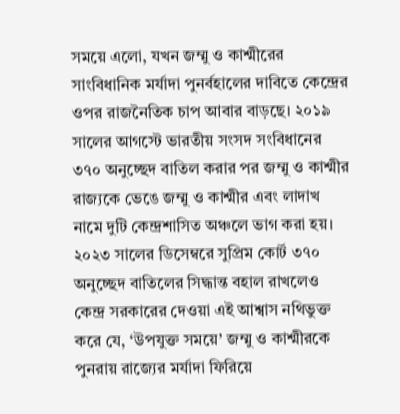সময়ে এলো, যখন জম্মু ও কাশ্মীরের সাংবিধানিক মর্যাদা পুনর্বহালের দাবিতে কেন্দ্রের ওপর রাজনৈতিক চাপ আবার বাড়ছে। ২০১৯ সালের আগস্টে ভারতীয় সংসদ সংবিধানের ৩৭০ অনুচ্ছেদ বাতিল করার পর জম্মু ও কাশ্মীর রাজ্যকে ভেঙে জম্মু ও কাশ্মীর এবং লাদাখ নামে দুটি কেন্দ্রশাসিত অঞ্চলে ভাগ করা হয়।
২০২৩ সালের ডিসেম্বরে সুপ্রিম কোর্ট ৩৭০ অনুচ্ছেদ বাতিলের সিদ্ধান্ত বহাল রাখলেও কেন্দ্র সরকারের দেওয়া এই আশ্বাস নথিভুক্ত করে যে, ‘উপযুক্ত সময়ে’ জম্মু ও কাশ্মীরকে পুনরায় রাজ্যের মর্যাদা ফিরিয়ে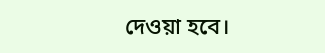দেওয়া হবে।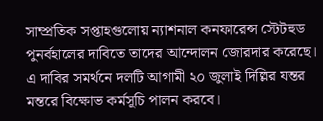সাম্প্রতিক সপ্তাহগুলোয় ন্যাশনাল কনফারেন্স স্টেটহুড পুনর্বহালের দাবিতে তাদের আন্দোলন জোরদার করেছে। এ দাবির সমর্থনে দলটি আগামী ২০ জুলাই দিল্লির যন্তর মন্তরে বিক্ষোভ কর্মসূচি পালন করবে।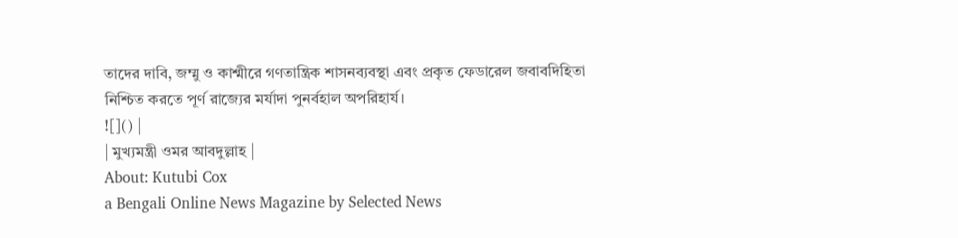তাদের দাবি, জম্মু ও কাশ্মীরে গণতান্ত্রিক শাসনব্যবস্থা এবং প্রকৃত ফেডারেল জবাবদিহিতা নিশ্চিত করতে পূর্ণ রাজ্যের মর্যাদা পুনর্বহাল অপরিহার্য।
![]() |
| মুখ্যমন্ত্রী ওমর আবদুল্লাহ |
About: Kutubi Cox
a Bengali Online News Magazine by Selected News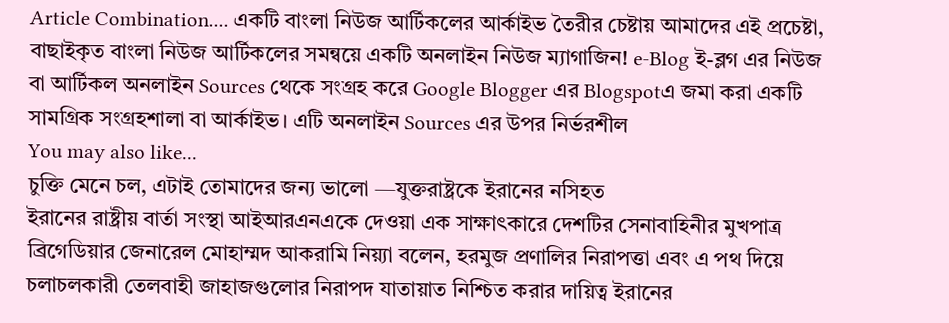Article Combination.... একটি বাংলা নিউজ আর্টিকলের আর্কাইভ তৈরীর চেষ্টায় আমাদের এই প্রচেষ্টা, বাছাইকৃত বাংলা নিউজ আর্টিকলের সমন্বয়ে একটি অনলাইন নিউজ ম্যাগাজিন! e-Blog ই-ব্লগ এর নিউজ বা আর্টিকল অনলাইন Sources থেকে সংগ্রহ করে Google Blogger এর Blogspotএ জমা করা একটি সামগ্রিক সংগ্রহশালা বা আর্কাইভ। এটি অনলাইন Sources এর উপর নির্ভরশীল
You may also like...
চুক্তি মেনে চল, এটাই তোমাদের জন্য ভালো —যুক্তরাষ্ট্রকে ইরানের নসিহত
ইরানের রাষ্ট্রীয় বার্তা সংস্থা আইআরএনএকে দেওয়া এক সাক্ষাৎকারে দেশটির সেনাবাহিনীর মুখপাত্র ব্রিগেডিয়ার জেনারেল মোহাম্মদ আকরামি নিয়্যা বলেন, হরমুজ প্রণালির নিরাপত্তা এবং এ পথ দিয়ে চলাচলকারী তেলবাহী জাহাজগুলোর নিরাপদ যাতায়াত নিশ্চিত করার দায়িত্ব ইরানের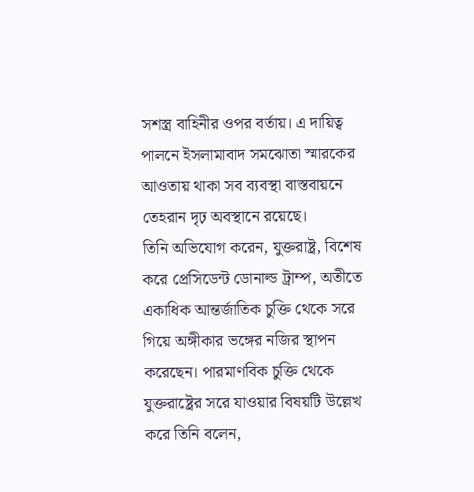সশস্ত্র বাহিনীর ওপর বর্তায়। এ দায়িত্ব পালনে ইসলামাবাদ সমঝোতা স্মারকের আওতায় থাকা সব ব্যবস্থা বাস্তবায়নে তেহরান দৃঢ় অবস্থানে রয়েছে।
তিনি অভিযোগ করেন, যুক্তরাষ্ট্র, বিশেষ করে প্রেসিডেন্ট ডোনাল্ড ট্রাম্প, অতীতে একাধিক আন্তর্জাতিক চুক্তি থেকে সরে গিয়ে অঙ্গীকার ভঙ্গের নজির স্থাপন করেছেন। পারমাণবিক চুক্তি থেকে যুক্তরাষ্ট্রের সরে যাওয়ার বিষয়টি উল্লেখ করে তিনি বলেন,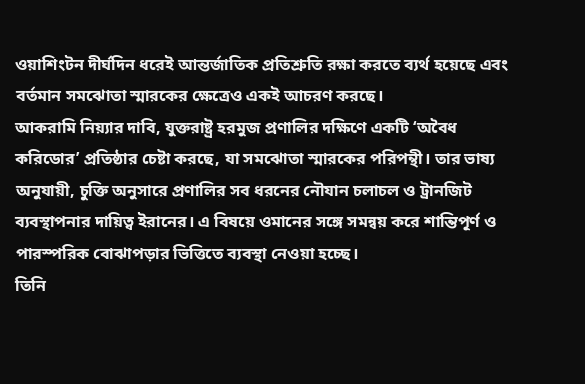ওয়াশিংটন দীর্ঘদিন ধরেই আন্তর্জাতিক প্রতিশ্রুতি রক্ষা করতে ব্যর্থ হয়েছে এবং বর্তমান সমঝোতা স্মারকের ক্ষেত্রেও একই আচরণ করছে।
আকরামি নিয়্যার দাবি, যুক্তরাষ্ট্র হরমুজ প্রণালির দক্ষিণে একটি ‘অবৈধ করিডোর’ প্রতিষ্ঠার চেষ্টা করছে, যা সমঝোতা স্মারকের পরিপন্থী। তার ভাষ্য অনুযায়ী, চুক্তি অনুসারে প্রণালির সব ধরনের নৌযান চলাচল ও ট্রানজিট ব্যবস্থাপনার দায়িত্ব ইরানের। এ বিষয়ে ওমানের সঙ্গে সমন্বয় করে শান্তিপূর্ণ ও পারস্পরিক বোঝাপড়ার ভিত্তিতে ব্যবস্থা নেওয়া হচ্ছে।
তিনি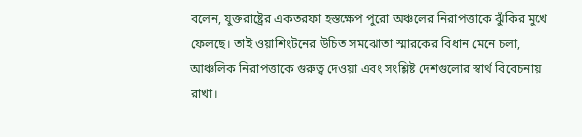বলেন, যুক্তরাষ্ট্রের একতরফা হস্তক্ষেপ পুরো অঞ্চলের নিরাপত্তাকে ঝুঁকির মুখে ফেলছে। তাই ওয়াশিংটনের উচিত সমঝোতা স্মারকের বিধান মেনে চলা, আঞ্চলিক নিরাপত্তাকে গুরুত্ব দেওয়া এবং সংশ্লিষ্ট দেশগুলোর স্বার্থ বিবেচনায় রাখা।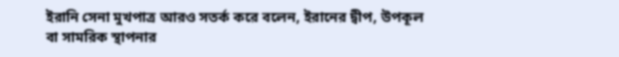ইরানি সেনা মুখপাত্র আরও সতর্ক করে বলেন, ইরানের দ্বীপ, উপকূল বা সামরিক স্থাপনার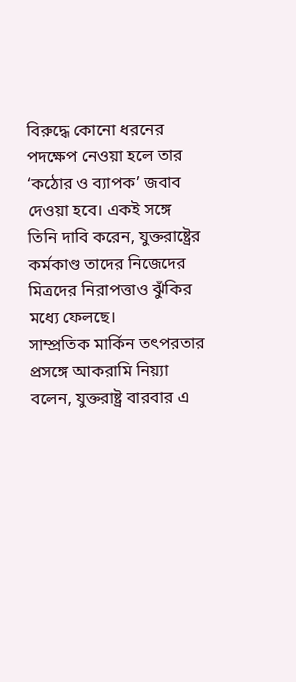বিরুদ্ধে কোনো ধরনের পদক্ষেপ নেওয়া হলে তার ‘কঠোর ও ব্যাপক’ জবাব দেওয়া হবে। একই সঙ্গে তিনি দাবি করেন, যুক্তরাষ্ট্রের কর্মকাণ্ড তাদের নিজেদের মিত্রদের নিরাপত্তাও ঝুঁকির মধ্যে ফেলছে।
সাম্প্রতিক মার্কিন তৎপরতার প্রসঙ্গে আকরামি নিয়্যা বলেন, যুক্তরাষ্ট্র বারবার এ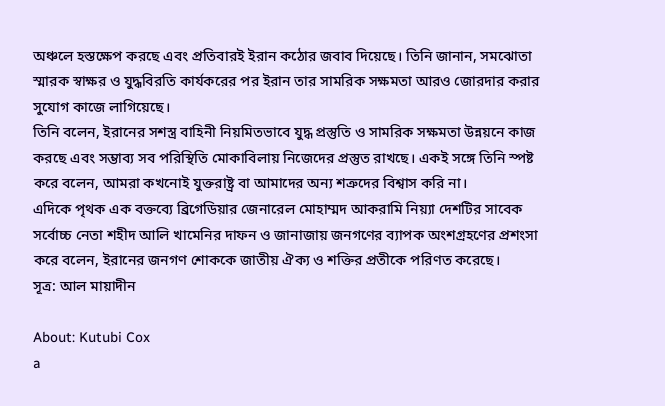অঞ্চলে হস্তক্ষেপ করছে এবং প্রতিবারই ইরান কঠোর জবাব দিয়েছে। তিনি জানান, সমঝোতা স্মারক স্বাক্ষর ও যুদ্ধবিরতি কার্যকরের পর ইরান তার সামরিক সক্ষমতা আরও জোরদার করার সুযোগ কাজে লাগিয়েছে।
তিনি বলেন, ইরানের সশস্ত্র বাহিনী নিয়মিতভাবে যুদ্ধ প্রস্তুতি ও সামরিক সক্ষমতা উন্নয়নে কাজ করছে এবং সম্ভাব্য সব পরিস্থিতি মোকাবিলায় নিজেদের প্রস্তুত রাখছে। একই সঙ্গে তিনি স্পষ্ট করে বলেন, আমরা কখনোই যুক্তরাষ্ট্র বা আমাদের অন্য শত্রুদের বিশ্বাস করি না।
এদিকে পৃথক এক বক্তব্যে ব্রিগেডিয়ার জেনারেল মোহাম্মদ আকরামি নিয়্যা দেশটির সাবেক সর্বোচ্চ নেতা শহীদ আলি খামেনির দাফন ও জানাজায় জনগণের ব্যাপক অংশগ্রহণের প্রশংসা করে বলেন, ইরানের জনগণ শোককে জাতীয় ঐক্য ও শক্তির প্রতীকে পরিণত করেছে।
সূত্র: আল মায়াদীন

About: Kutubi Cox
a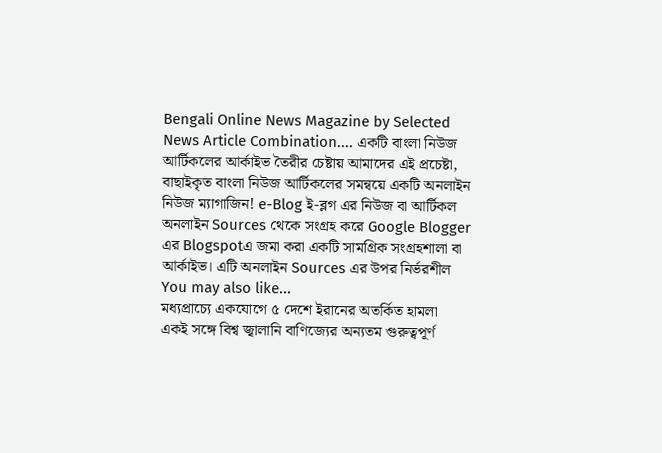Bengali Online News Magazine by Selected News Article Combination.... একটি বাংলা নিউজ আর্টিকলের আর্কাইভ তৈরীর চেষ্টায় আমাদের এই প্রচেষ্টা, বাছাইকৃত বাংলা নিউজ আর্টিকলের সমন্বয়ে একটি অনলাইন নিউজ ম্যাগাজিন! e-Blog ই-ব্লগ এর নিউজ বা আর্টিকল অনলাইন Sources থেকে সংগ্রহ করে Google Blogger এর Blogspotএ জমা করা একটি সামগ্রিক সংগ্রহশালা বা আর্কাইভ। এটি অনলাইন Sources এর উপর নির্ভরশীল
You may also like...
মধ্যপ্রাচ্যে একযোগে ৫ দেশে ইরানের অতর্কিত হামলা
একই সঙ্গে বিশ্ব জ্বালানি বাণিজ্যের অন্যতম গুরুত্বপূর্ণ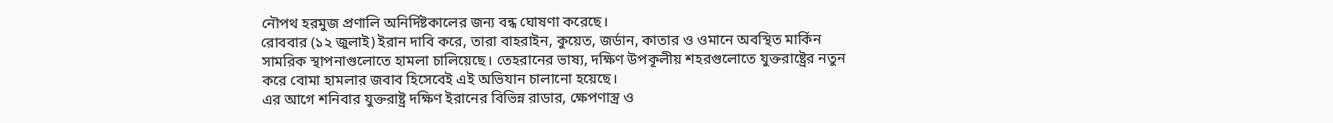নৌপথ হরমুজ প্রণালি অনির্দিষ্টকালের জন্য বন্ধ ঘোষণা করেছে।
রোববার (১২ জুলাই) ইরান দাবি করে, তারা বাহরাইন, কুয়েত, জর্ডান, কাতার ও ওমানে অবস্থিত মার্কিন সামরিক স্থাপনাগুলোতে হামলা চালিয়েছে। তেহরানের ভাষ্য, দক্ষিণ উপকূলীয় শহরগুলোতে যুক্তরাষ্ট্রের নতুন করে বোমা হামলার জবাব হিসেবেই এই অভিযান চালানো হয়েছে।
এর আগে শনিবার যুক্তরাষ্ট্র দক্ষিণ ইরানের বিভিন্ন রাডার, ক্ষেপণাস্ত্র ও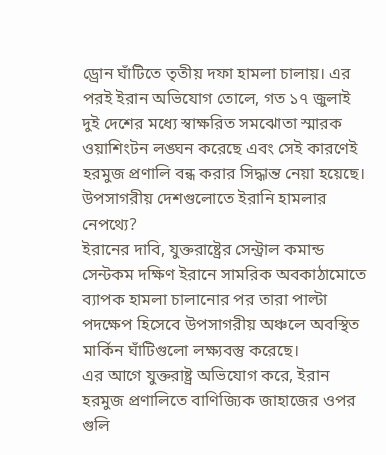ড্রোন ঘাঁটিতে তৃতীয় দফা হামলা চালায়। এর পরই ইরান অভিযোগ তোলে, গত ১৭ জুলাই দুই দেশের মধ্যে স্বাক্ষরিত সমঝোতা স্মারক ওয়াশিংটন লঙ্ঘন করেছে এবং সেই কারণেই হরমুজ প্রণালি বন্ধ করার সিদ্ধান্ত নেয়া হয়েছে।
উপসাগরীয় দেশগুলোতে ইরানি হামলার নেপথ্যে?
ইরানের দাবি, যুক্তরাষ্ট্রের সেন্ট্রাল কমান্ড সেন্টকম দক্ষিণ ইরানে সামরিক অবকাঠামোতে ব্যাপক হামলা চালানোর পর তারা পাল্টা পদক্ষেপ হিসেবে উপসাগরীয় অঞ্চলে অবস্থিত মার্কিন ঘাঁটিগুলো লক্ষ্যবস্তু করেছে।
এর আগে যুক্তরাষ্ট্র অভিযোগ করে, ইরান হরমুজ প্রণালিতে বাণিজ্যিক জাহাজের ওপর গুলি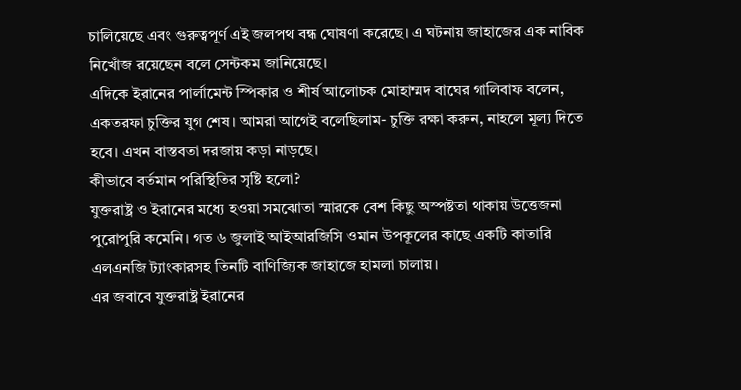চালিয়েছে এবং গুরুত্বপূর্ণ এই জলপথ বন্ধ ঘোষণা করেছে। এ ঘটনায় জাহাজের এক নাবিক নিখোঁজ রয়েছেন বলে সেন্টকম জানিয়েছে।
এদিকে ইরানের পার্লামেন্ট স্পিকার ও শীর্ষ আলোচক মোহাম্মদ বাঘের গালিবাফ বলেন, একতরফা চুক্তির যুগ শেষ। আমরা আগেই বলেছিলাম- চুক্তি রক্ষা করুন, নাহলে মূল্য দিতে হবে। এখন বাস্তবতা দরজায় কড়া নাড়ছে।
কীভাবে বর্তমান পরিস্থিতির সৃষ্টি হলো?
যুক্তরাষ্ট্র ও ইরানের মধ্যে হওয়া সমঝোতা স্মারকে বেশ কিছু অস্পষ্টতা থাকায় উত্তেজনা পুরোপুরি কমেনি। গত ৬ জুলাই আইআরজিসি ওমান উপকূলের কাছে একটি কাতারি এলএনজি ট্যাংকারসহ তিনটি বাণিজ্যিক জাহাজে হামলা চালায়।
এর জবাবে যুক্তরাষ্ট্র ইরানের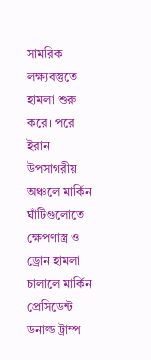সামরিক লক্ষ্যবস্তুতে হামলা শুরু করে। পরে ইরান উপসাগরীয় অঞ্চলে মার্কিন ঘাঁটিগুলোতে ক্ষেপণাস্ত্র ও ড্রোন হামলা চালালে মার্কিন প্রেসিডেন্ট ডনাল্ড ট্রাম্প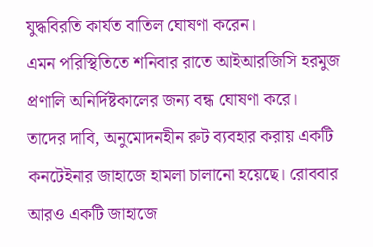যুদ্ধবিরতি কার্যত বাতিল ঘোষণা করেন।
এমন পরিস্থিতিতে শনিবার রাতে আইআরজিসি হরমুজ প্রণালি অনির্দিষ্টকালের জন্য বন্ধ ঘোষণা করে।
তাদের দাবি, অনুমোদনহীন রুট ব্যবহার করায় একটি কনটেইনার জাহাজে হামলা চালানো হয়েছে। রোববার আরও একটি জাহাজে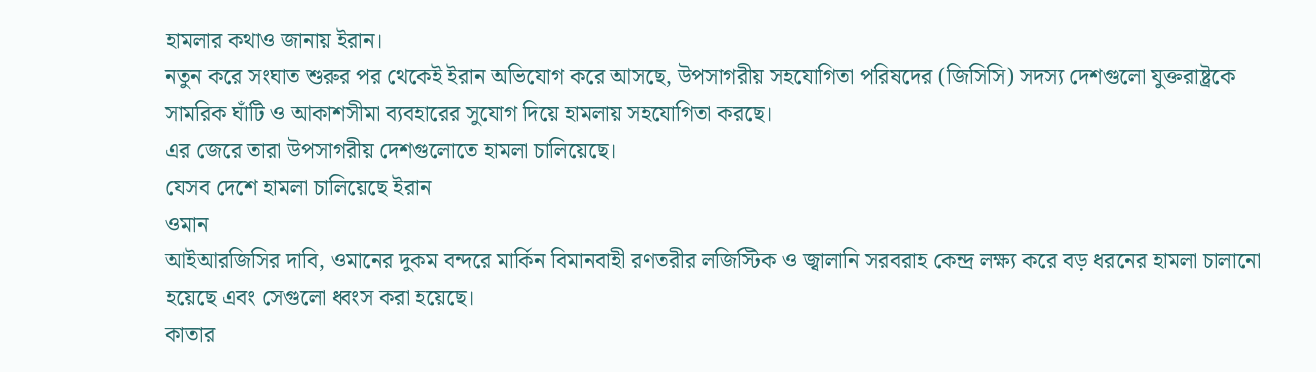হামলার কথাও জানায় ইরান।
নতুন করে সংঘাত শুরুর পর থেকেই ইরান অভিযোগ করে আসছে, উপসাগরীয় সহযোগিতা পরিষদের (জিসিসি) সদস্য দেশগুলো যুক্তরাষ্ট্রকে সামরিক ঘাঁটি ও আকাশসীমা ব্যবহারের সুযোগ দিয়ে হামলায় সহযোগিতা করছে।
এর জেরে তারা উপসাগরীয় দেশগুলোতে হামলা চালিয়েছে।
যেসব দেশে হামলা চালিয়েছে ইরান
ওমান
আইআরজিসির দাবি, ওমানের দুকম বন্দরে মার্কিন বিমানবাহী রণতরীর লজিস্টিক ও জ্বালানি সরবরাহ কেন্দ্র লক্ষ্য করে বড় ধরনের হামলা চালানো হয়েছে এবং সেগুলো ধ্বংস করা হয়েছে।
কাতার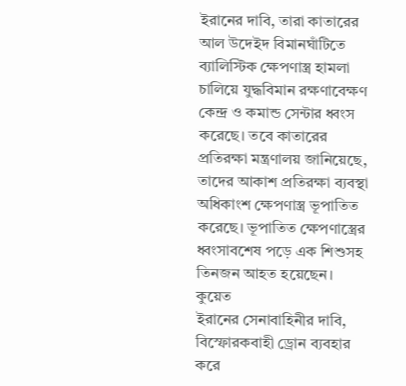ইরানের দাবি, তারা কাতারের আল উদেইদ বিমানঘাঁটিতে ব্যালিস্টিক ক্ষেপণাস্ত্র হামলা চালিয়ে যুদ্ধবিমান রক্ষণাবেক্ষণ কেন্দ্র ও কমান্ড সেন্টার ধ্বংস করেছে। তবে কাতারের প্রতিরক্ষা মন্ত্রণালয় জানিয়েছে, তাদের আকাশ প্রতিরক্ষা ব্যবস্থা অধিকাংশ ক্ষেপণাস্ত্র ভূপাতিত করেছে। ভূপাতিত ক্ষেপণাস্ত্রের ধ্বংসাবশেষ পড়ে এক শিশুসহ তিনজন আহত হয়েছেন।
কুয়েত
ইরানের সেনাবাহিনীর দাবি, বিস্ফোরকবাহী ড্রোন ব্যবহার করে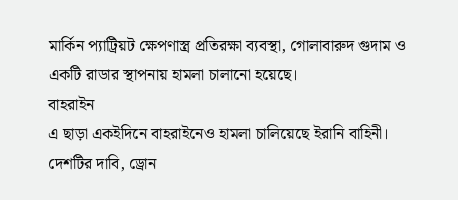মার্কিন প্যাট্রিয়ট ক্ষেপণাস্ত্র প্রতিরক্ষা ব্যবস্থা, গোলাবারুদ গুদাম ও একটি রাডার স্থাপনায় হামলা চালানো হয়েছে।
বাহরাইন
এ ছাড়া একইদিনে বাহরাইনেও হামলা চালিয়েছে ইরানি বাহিনী। দেশটির দাবি, ড্রোন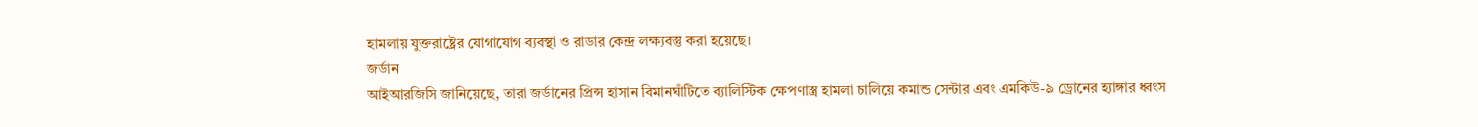হামলায় যুক্তরাষ্ট্রের যোগাযোগ ব্যবস্থা ও রাডার কেন্দ্র লক্ষ্যবস্তু করা হয়েছে।
জর্ডান
আইআরজিসি জানিয়েছে, তারা জর্ডানের প্রিন্স হাসান বিমানঘাঁটিতে ব্যালিস্টিক ক্ষেপণাস্ত্র হামলা চালিয়ে কমান্ড সেন্টার এবং এমকিউ-৯ ড্রোনের হ্যাঙ্গার ধ্বংস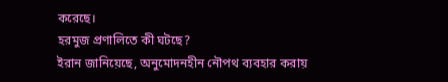করেছে।
হরমুজ প্রণালিতে কী ঘটছে?
ইরান জানিয়েছে, অনুমোদনহীন নৌপথ ব্যবহার করায়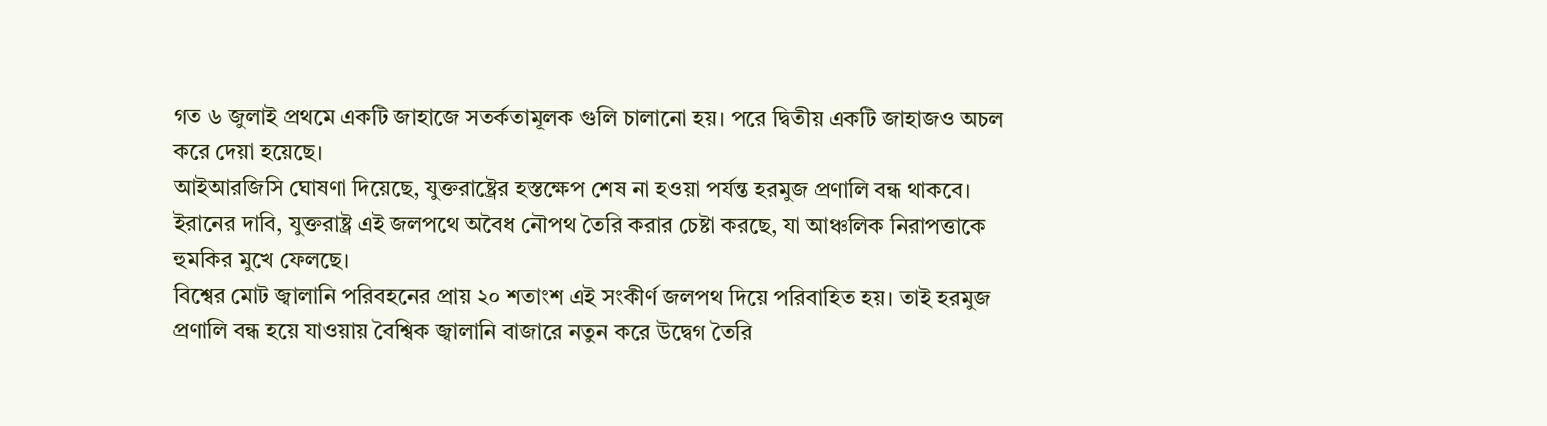গত ৬ জুলাই প্রথমে একটি জাহাজে সতর্কতামূলক গুলি চালানো হয়। পরে দ্বিতীয় একটি জাহাজও অচল করে দেয়া হয়েছে।
আইআরজিসি ঘোষণা দিয়েছে, যুক্তরাষ্ট্রের হস্তক্ষেপ শেষ না হওয়া পর্যন্ত হরমুজ প্রণালি বন্ধ থাকবে। ইরানের দাবি, যুক্তরাষ্ট্র এই জলপথে অবৈধ নৌপথ তৈরি করার চেষ্টা করছে, যা আঞ্চলিক নিরাপত্তাকে হুমকির মুখে ফেলছে।
বিশ্বের মোট জ্বালানি পরিবহনের প্রায় ২০ শতাংশ এই সংকীর্ণ জলপথ দিয়ে পরিবাহিত হয়। তাই হরমুজ প্রণালি বন্ধ হয়ে যাওয়ায় বৈশ্বিক জ্বালানি বাজারে নতুন করে উদ্বেগ তৈরি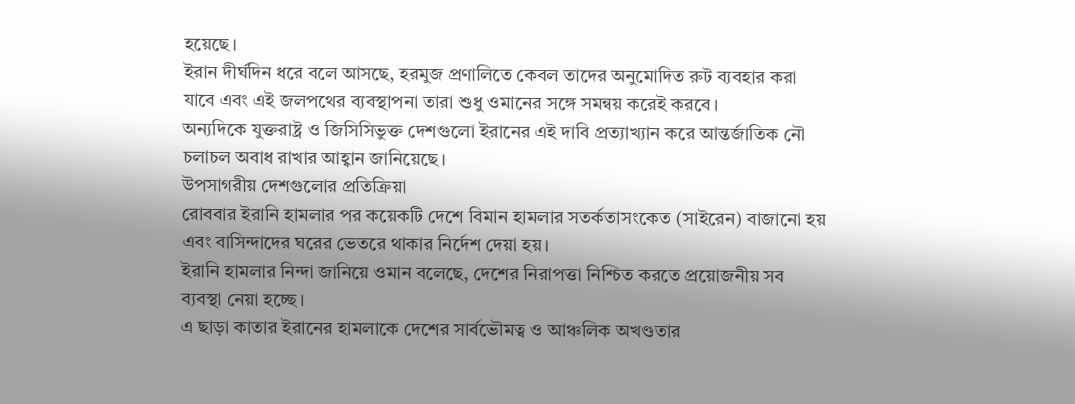হয়েছে।
ইরান দীর্ঘদিন ধরে বলে আসছে, হরমুজ প্রণালিতে কেবল তাদের অনুমোদিত রুট ব্যবহার করা যাবে এবং এই জলপথের ব্যবস্থাপনা তারা শুধু ওমানের সঙ্গে সমন্বয় করেই করবে।
অন্যদিকে যুক্তরাষ্ট্র ও জিসিসিভুক্ত দেশগুলো ইরানের এই দাবি প্রত্যাখ্যান করে আন্তর্জাতিক নৌ চলাচল অবাধ রাখার আহ্বান জানিয়েছে।
উপসাগরীয় দেশগুলোর প্রতিক্রিয়া
রোববার ইরানি হামলার পর কয়েকটি দেশে বিমান হামলার সতর্কতাসংকেত (সাইরেন) বাজানো হয় এবং বাসিন্দাদের ঘরের ভেতরে থাকার নির্দেশ দেয়া হয়।
ইরানি হামলার নিন্দা জানিয়ে ওমান বলেছে, দেশের নিরাপত্তা নিশ্চিত করতে প্রয়োজনীয় সব ব্যবস্থা নেয়া হচ্ছে।
এ ছাড়া কাতার ইরানের হামলাকে দেশের সার্বভৌমত্ব ও আঞ্চলিক অখণ্ডতার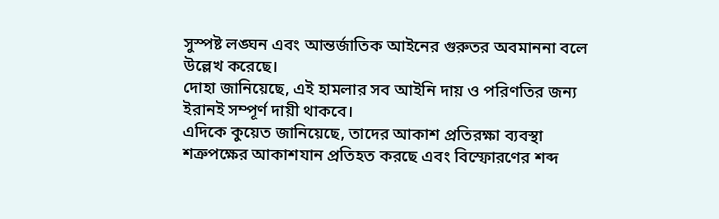সুস্পষ্ট লঙ্ঘন এবং আন্তর্জাতিক আইনের গুরুতর অবমাননা বলে উল্লেখ করেছে।
দোহা জানিয়েছে, এই হামলার সব আইনি দায় ও পরিণতির জন্য ইরানই সম্পূর্ণ দায়ী থাকবে।
এদিকে কুয়েত জানিয়েছে, তাদের আকাশ প্রতিরক্ষা ব্যবস্থা শত্রুপক্ষের আকাশযান প্রতিহত করছে এবং বিস্ফোরণের শব্দ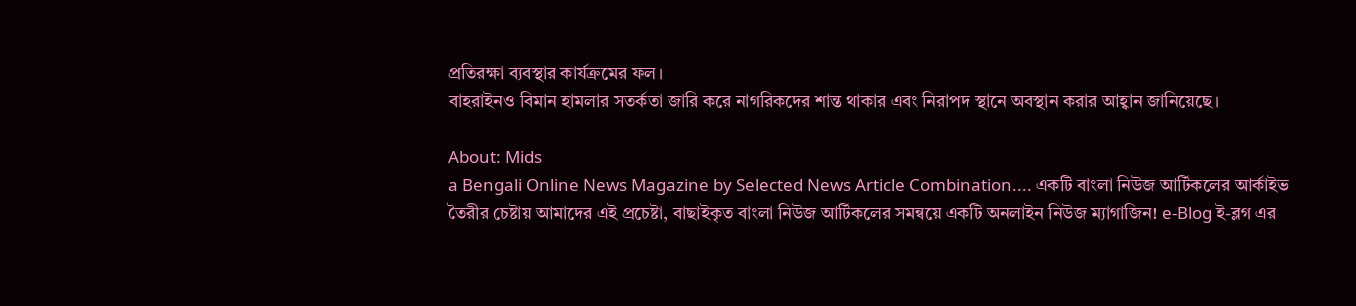প্রতিরক্ষা ব্যবস্থার কার্যক্রমের ফল।
বাহরাইনও বিমান হামলার সতর্কতা জারি করে নাগরিকদের শান্ত থাকার এবং নিরাপদ স্থানে অবস্থান করার আহ্বান জানিয়েছে।

About: Mids
a Bengali Online News Magazine by Selected News Article Combination.... একটি বাংলা নিউজ আর্টিকলের আর্কাইভ তৈরীর চেষ্টায় আমাদের এই প্রচেষ্টা, বাছাইকৃত বাংলা নিউজ আর্টিকলের সমন্বয়ে একটি অনলাইন নিউজ ম্যাগাজিন! e-Blog ই-ব্লগ এর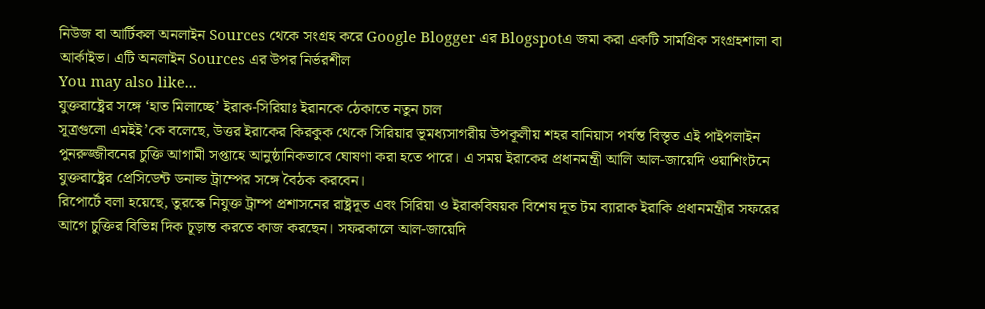নিউজ বা আর্টিকল অনলাইন Sources থেকে সংগ্রহ করে Google Blogger এর Blogspotএ জমা করা একটি সামগ্রিক সংগ্রহশালা বা আর্কাইভ। এটি অনলাইন Sources এর উপর নির্ভরশীল
You may also like...
যুক্তরাষ্ট্রের সঙ্গে ‘হাত মিলাচ্ছে’ ইরাক-সিরিয়াঃ ইরানকে ঠেকাতে নতুন চাল
সূত্রগুলো এমইই’কে বলেছে, উত্তর ইরাকের কিরকুক থেকে সিরিয়ার ভূমধ্যসাগরীয় উপকূলীয় শহর বানিয়াস পর্যন্ত বিস্তৃত এই পাইপলাইন পুনরুজ্জীবনের চুক্তি আগামী সপ্তাহে আনুষ্ঠানিকভাবে ঘোষণা করা হতে পারে। এ সময় ইরাকের প্রধানমন্ত্রী আলি আল-জায়েদি ওয়াশিংটনে যুক্তরাষ্ট্রের প্রেসিডেন্ট ডনাল্ড ট্রাম্পের সঙ্গে বৈঠক করবেন।
রিপোর্টে বলা হয়েছে, তুরস্কে নিযুক্ত ট্রাম্প প্রশাসনের রাষ্ট্রদূত এবং সিরিয়া ও ইরাকবিষয়ক বিশেষ দূত টম ব্যারাক ইরাকি প্রধানমন্ত্রীর সফরের আগে চুক্তির বিভিন্ন দিক চূড়ান্ত করতে কাজ করছেন। সফরকালে আল-জায়েদি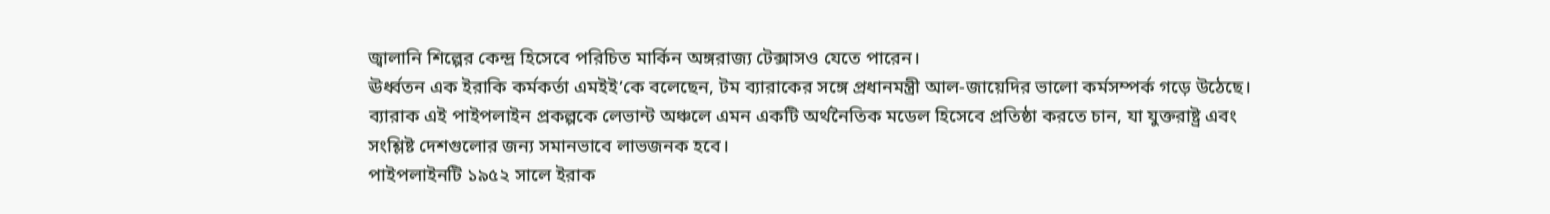জ্বালানি শিল্পের কেন্দ্র হিসেবে পরিচিত মার্কিন অঙ্গরাজ্য টেক্সাসও যেতে পারেন।
ঊর্ধ্বতন এক ইরাকি কর্মকর্তা এমইই’কে বলেছেন, টম ব্যারাকের সঙ্গে প্রধানমন্ত্রী আল-জায়েদির ভালো কর্মসম্পর্ক গড়ে উঠেছে। ব্যারাক এই পাইপলাইন প্রকল্পকে লেভান্ট অঞ্চলে এমন একটি অর্থনৈতিক মডেল হিসেবে প্রতিষ্ঠা করতে চান, যা যুক্তরাষ্ট্র এবং সংশ্লিষ্ট দেশগুলোর জন্য সমানভাবে লাভজনক হবে।
পাইপলাইনটি ১৯৫২ সালে ইরাক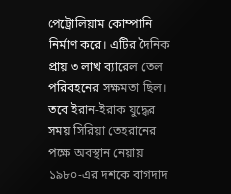পেট্রোলিয়াম কোম্পানি নির্মাণ করে। এটির দৈনিক প্রায় ৩ লাখ ব্যারেল তেল পরিবহনের সক্ষমতা ছিল।
তবে ইরান-ইরাক যুদ্ধের সময় সিরিয়া তেহরানের পক্ষে অবস্থান নেয়ায় ১৯৮০-এর দশকে বাগদাদ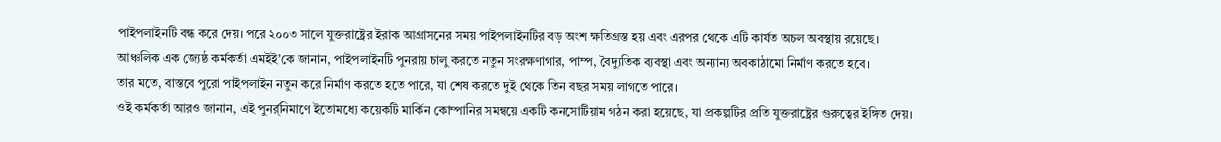পাইপলাইনটি বন্ধ করে দেয়। পরে ২০০৩ সালে যুক্তরাষ্ট্রের ইরাক আগ্রাসনের সময় পাইপলাইনটির বড় অংশ ক্ষতিগ্রস্ত হয় এবং এরপর থেকে এটি কার্যত অচল অবস্থায় রয়েছে।
আঞ্চলিক এক জ্যেষ্ঠ কর্মকর্তা এমইই’কে জানান, পাইপলাইনটি পুনরায় চালু করতে নতুন সংরক্ষণাগার, পাম্প, বৈদ্যুতিক ব্যবস্থা এবং অন্যান্য অবকাঠামো নির্মাণ করতে হবে।
তার মতে, বাস্তবে পুরো পাইপলাইন নতুন করে নির্মাণ করতে হতে পারে, যা শেষ করতে দুই থেকে তিন বছর সময় লাগতে পারে।
ওই কর্মকর্তা আরও জানান, এই পুনর্র্নিমাণে ইতোমধ্যে কয়েকটি মার্কিন কোম্পানির সমন্বয়ে একটি কনসোর্টিয়াম গঠন করা হয়েছে, যা প্রকল্পটির প্রতি যুক্তরাষ্ট্রের গুরুত্বের ইঙ্গিত দেয়।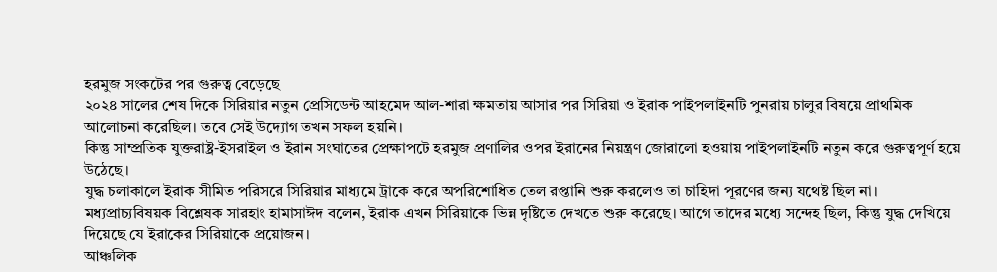হরমুজ সংকটের পর গুরুত্ব বেড়েছে
২০২৪ সালের শেষ দিকে সিরিয়ার নতুন প্রেসিডেন্ট আহমেদ আল-শারা ক্ষমতায় আসার পর সিরিয়া ও ইরাক পাইপলাইনটি পুনরায় চালুর বিষয়ে প্রাথমিক আলোচনা করেছিল। তবে সেই উদ্যোগ তখন সফল হয়নি।
কিন্তু সাম্প্রতিক যুক্তরাষ্ট্র-ইসরাইল ও ইরান সংঘাতের প্রেক্ষাপটে হরমুজ প্রণালির ওপর ইরানের নিয়ন্ত্রণ জোরালো হওয়ায় পাইপলাইনটি নতুন করে গুরুত্বপূর্ণ হয়ে উঠেছে।
যুদ্ধ চলাকালে ইরাক সীমিত পরিসরে সিরিয়ার মাধ্যমে ট্রাকে করে অপরিশোধিত তেল রপ্তানি শুরু করলেও তা চাহিদা পূরণের জন্য যথেষ্ট ছিল না।
মধ্যপ্রাচ্যবিষয়ক বিশ্লেষক সারহাং হামাসাঈদ বলেন, ইরাক এখন সিরিয়াকে ভিন্ন দৃষ্টিতে দেখতে শুরু করেছে। আগে তাদের মধ্যে সন্দেহ ছিল, কিন্তু যুদ্ধ দেখিয়ে দিয়েছে যে ইরাকের সিরিয়াকে প্রয়োজন।
আঞ্চলিক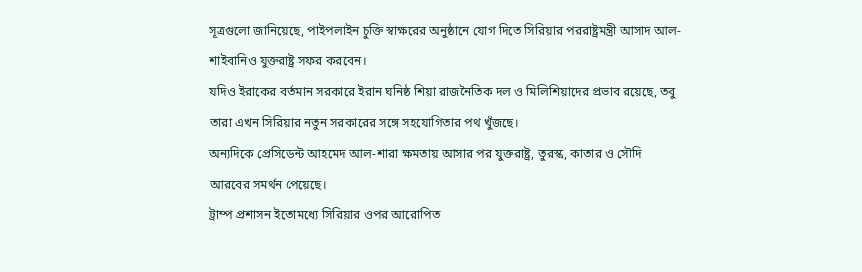সূত্রগুলো জানিয়েছে, পাইপলাইন চুক্তি স্বাক্ষরের অনুষ্ঠানে যোগ দিতে সিরিয়ার পররাষ্ট্রমন্ত্রী আসাদ আল-শাইবানিও যুক্তরাষ্ট্র সফর করবেন।
যদিও ইরাকের বর্তমান সরকারে ইরান ঘনিষ্ঠ শিয়া রাজনৈতিক দল ও মিলিশিয়াদের প্রভাব রয়েছে, তবু তারা এখন সিরিয়ার নতুন সরকারের সঙ্গে সহযোগিতার পথ খুঁজছে।
অন্যদিকে প্রেসিডেন্ট আহমেদ আল-শারা ক্ষমতায় আসার পর যুক্তরাষ্ট্র, তুরস্ক, কাতার ও সৌদি আরবের সমর্থন পেয়েছে।
ট্রাম্প প্রশাসন ইতোমধ্যে সিরিয়ার ওপর আরোপিত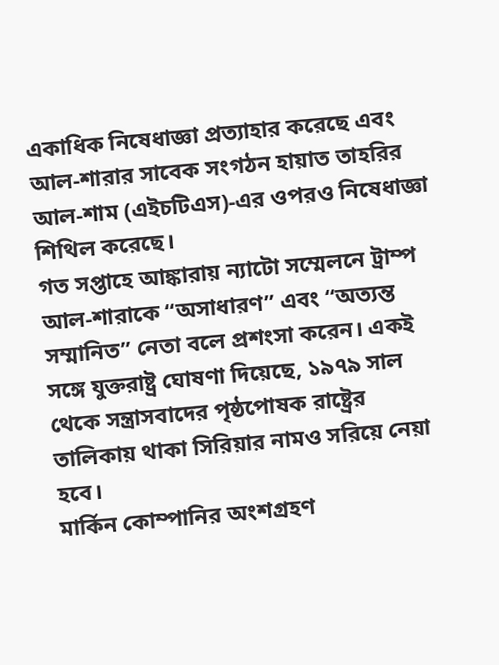একাধিক নিষেধাজ্ঞা প্রত্যাহার করেছে এবং আল-শারার সাবেক সংগঠন হায়াত তাহরির আল-শাম (এইচটিএস)-এর ওপরও নিষেধাজ্ঞা শিথিল করেছে।
গত সপ্তাহে আঙ্কারায় ন্যাটো সম্মেলনে ট্রাম্প আল-শারাকে “অসাধারণ” এবং “অত্যন্ত সম্মানিত” নেতা বলে প্রশংসা করেন। একই সঙ্গে যুক্তরাষ্ট্র ঘোষণা দিয়েছে, ১৯৭৯ সাল থেকে সন্ত্রাসবাদের পৃষ্ঠপোষক রাষ্ট্রের তালিকায় থাকা সিরিয়ার নামও সরিয়ে নেয়া হবে।
মার্কিন কোম্পানির অংশগ্রহণ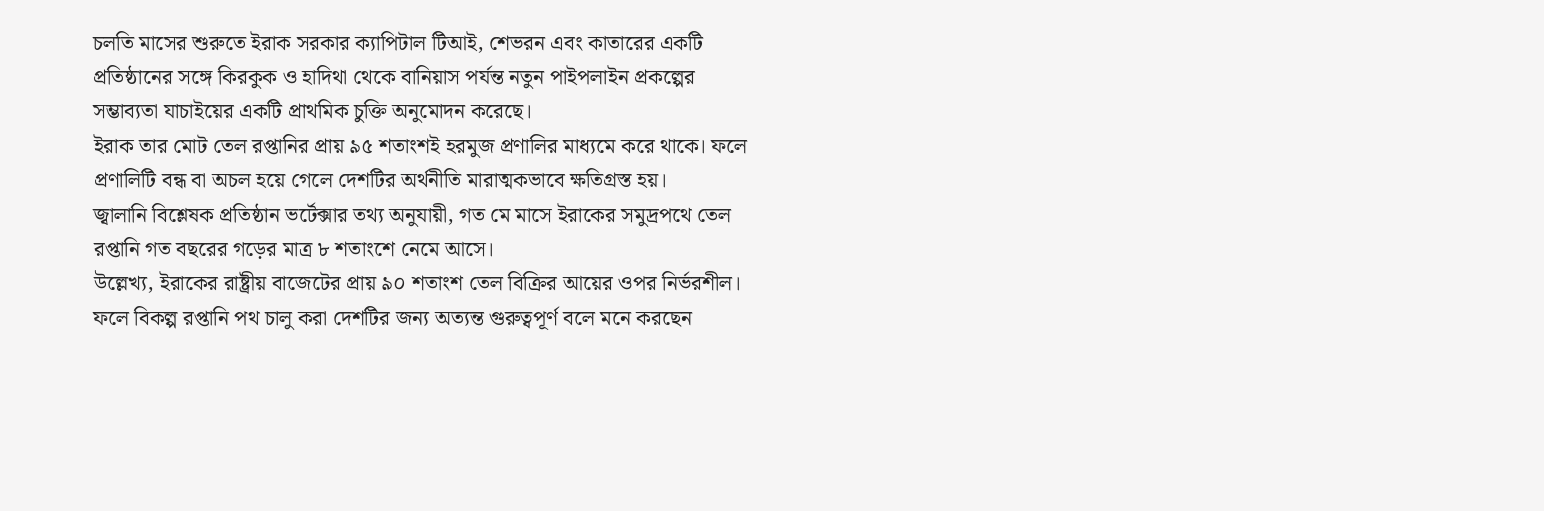চলতি মাসের শুরুতে ইরাক সরকার ক্যাপিটাল টিআই, শেভরন এবং কাতারের একটি প্রতিষ্ঠানের সঙ্গে কিরকুক ও হাদিথা থেকে বানিয়াস পর্যন্ত নতুন পাইপলাইন প্রকল্পের সম্ভাব্যতা যাচাইয়ের একটি প্রাথমিক চুক্তি অনুমোদন করেছে।
ইরাক তার মোট তেল রপ্তানির প্রায় ৯৫ শতাংশই হরমুজ প্রণালির মাধ্যমে করে থাকে। ফলে প্রণালিটি বন্ধ বা অচল হয়ে গেলে দেশটির অর্থনীতি মারাত্মকভাবে ক্ষতিগ্রস্ত হয়।
জ্বালানি বিশ্লেষক প্রতিষ্ঠান ভর্টেক্সার তথ্য অনুযায়ী, গত মে মাসে ইরাকের সমুদ্রপথে তেল রপ্তানি গত বছরের গড়ের মাত্র ৮ শতাংশে নেমে আসে।
উল্লেখ্য, ইরাকের রাষ্ট্রীয় বাজেটের প্রায় ৯০ শতাংশ তেল বিক্রির আয়ের ওপর নির্ভরশীল। ফলে বিকল্প রপ্তানি পথ চালু করা দেশটির জন্য অত্যন্ত গুরুত্বপূর্ণ বলে মনে করছেন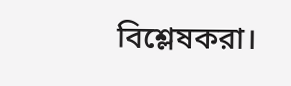বিশ্লেষকরা।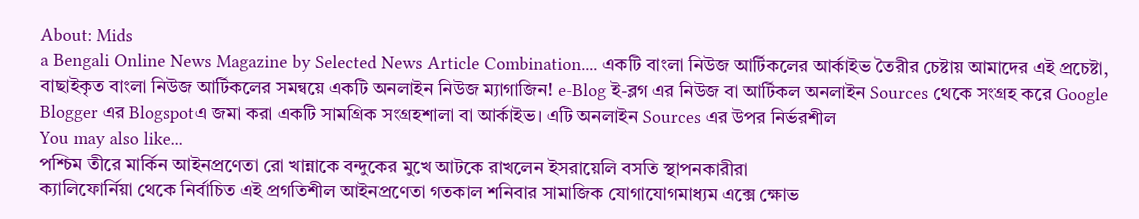About: Mids
a Bengali Online News Magazine by Selected News Article Combination.... একটি বাংলা নিউজ আর্টিকলের আর্কাইভ তৈরীর চেষ্টায় আমাদের এই প্রচেষ্টা, বাছাইকৃত বাংলা নিউজ আর্টিকলের সমন্বয়ে একটি অনলাইন নিউজ ম্যাগাজিন! e-Blog ই-ব্লগ এর নিউজ বা আর্টিকল অনলাইন Sources থেকে সংগ্রহ করে Google Blogger এর Blogspotএ জমা করা একটি সামগ্রিক সংগ্রহশালা বা আর্কাইভ। এটি অনলাইন Sources এর উপর নির্ভরশীল
You may also like...
পশ্চিম তীরে মার্কিন আইনপ্রণেতা রো খান্নাকে বন্দুকের মুখে আটকে রাখলেন ইসরায়েলি বসতি স্থাপনকারীরা
ক্যালিফোর্নিয়া থেকে নির্বাচিত এই প্রগতিশীল আইনপ্রণেতা গতকাল শনিবার সামাজিক যোগাযোগমাধ্যম এক্সে ক্ষোভ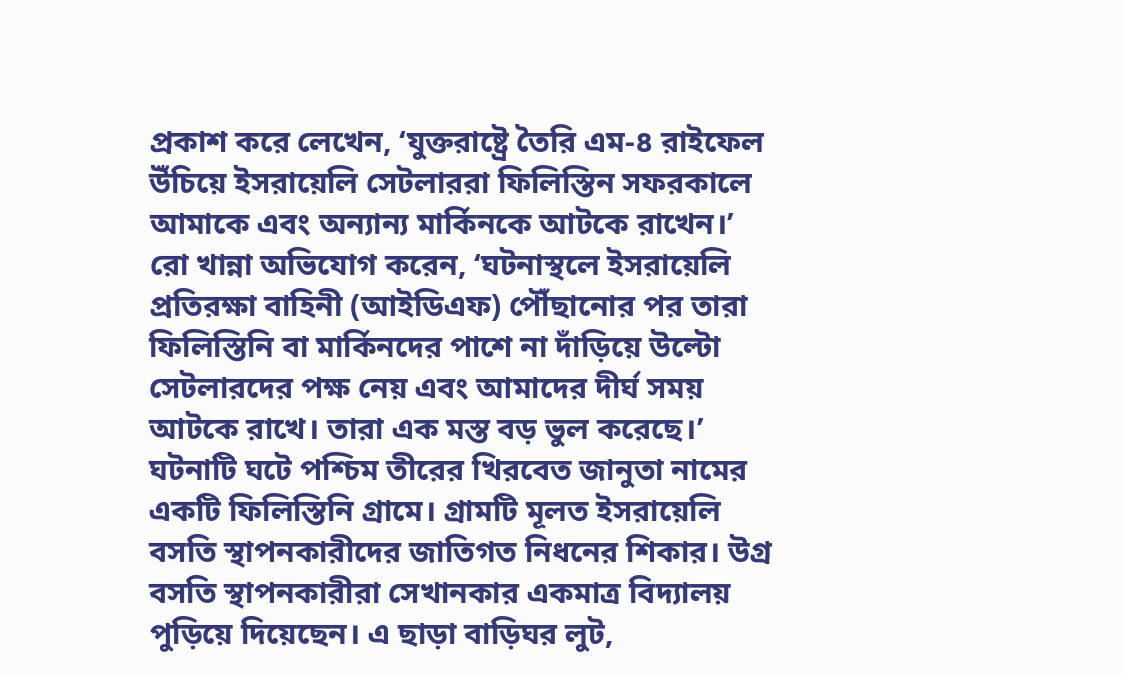প্রকাশ করে লেখেন, ‘যুক্তরাষ্ট্রে তৈরি এম-৪ রাইফেল উঁচিয়ে ইসরায়েলি সেটলাররা ফিলিস্তিন সফরকালে আমাকে এবং অন্যান্য মার্কিনকে আটকে রাখেন।’
রো খান্না অভিযোগ করেন, ‘ঘটনাস্থলে ইসরায়েলি প্রতিরক্ষা বাহিনী (আইডিএফ) পৌঁছানোর পর তারা ফিলিস্তিনি বা মার্কিনদের পাশে না দাঁড়িয়ে উল্টো সেটলারদের পক্ষ নেয় এবং আমাদের দীর্ঘ সময় আটকে রাখে। তারা এক মস্ত বড় ভুল করেছে।’
ঘটনাটি ঘটে পশ্চিম তীরের খিরবেত জানুতা নামের একটি ফিলিস্তিনি গ্রামে। গ্রামটি মূলত ইসরায়েলি বসতি স্থাপনকারীদের জাতিগত নিধনের শিকার। উগ্র বসতি স্থাপনকারীরা সেখানকার একমাত্র বিদ্যালয় পুড়িয়ে দিয়েছেন। এ ছাড়া বাড়িঘর লুট,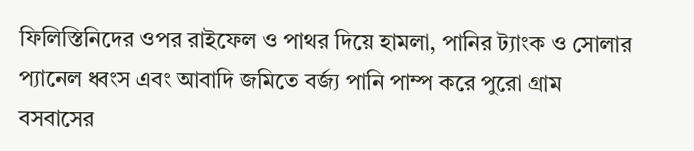ফিলিস্তিনিদের ওপর রাইফেল ও পাথর দিয়ে হামলা, পানির ট্যাংক ও সোলার প্যানেল ধ্বংস এবং আবাদি জমিতে বর্জ্য পানি পাম্প করে পুরো গ্রাম বসবাসের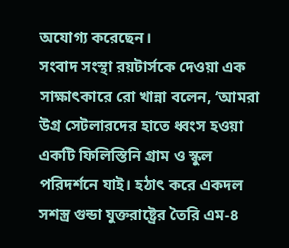অযোগ্য করেছেন।
সংবাদ সংস্থা রয়টার্সকে দেওয়া এক সাক্ষাৎকারে রো খান্না বলেন, ‘আমরা উগ্র সেটলারদের হাতে ধ্বংস হওয়া একটি ফিলিস্তিনি গ্রাম ও স্কুল পরিদর্শনে যাই। হঠাৎ করে একদল সশস্ত্র গুন্ডা যুক্তরাষ্ট্রের তৈরি এম-৪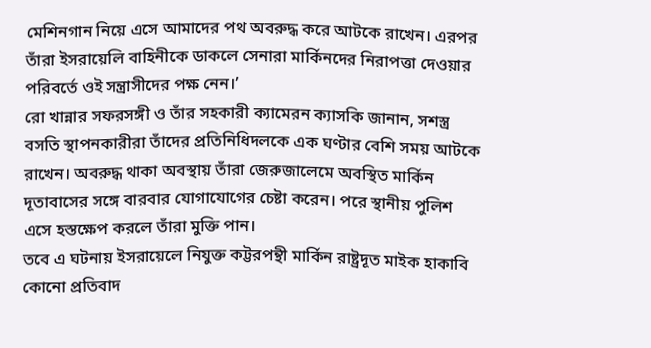মেশিনগান নিয়ে এসে আমাদের পথ অবরুদ্ধ করে আটকে রাখেন। এরপর তাঁরা ইসরায়েলি বাহিনীকে ডাকলে সেনারা মার্কিনদের নিরাপত্তা দেওয়ার পরিবর্তে ওই সন্ত্রাসীদের পক্ষ নেন।’
রো খান্নার সফরসঙ্গী ও তাঁর সহকারী ক্যামেরন ক্যাসকি জানান, সশস্ত্র বসতি স্থাপনকারীরা তাঁদের প্রতিনিধিদলকে এক ঘণ্টার বেশি সময় আটকে রাখেন। অবরুদ্ধ থাকা অবস্থায় তাঁরা জেরুজালেমে অবস্থিত মার্কিন দূতাবাসের সঙ্গে বারবার যোগাযোগের চেষ্টা করেন। পরে স্থানীয় পুলিশ এসে হস্তক্ষেপ করলে তাঁরা মুক্তি পান।
তবে এ ঘটনায় ইসরায়েলে নিযুক্ত কট্টরপন্থী মার্কিন রাষ্ট্রদূত মাইক হাকাবি কোনো প্রতিবাদ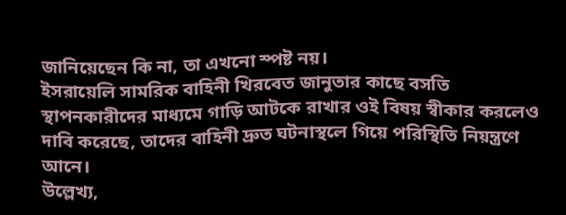জানিয়েছেন কি না, তা এখনো স্পষ্ট নয়।
ইসরায়েলি সামরিক বাহিনী খিরবেত জানুতার কাছে বসতি স্থাপনকারীদের মাধ্যমে গাড়ি আটকে রাখার ওই বিষয় স্বীকার করলেও দাবি করেছে, তাদের বাহিনী দ্রুত ঘটনাস্থলে গিয়ে পরিস্থিতি নিয়ন্ত্রণে আনে।
উল্লেখ্য,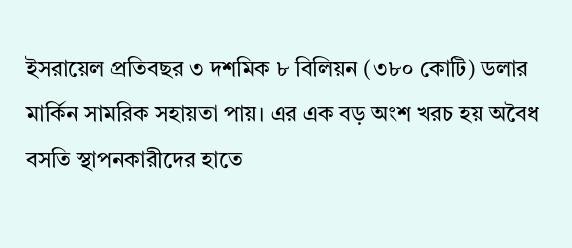ইসরায়েল প্রতিবছর ৩ দশমিক ৮ বিলিয়ন (৩৮০ কোটি) ডলার মার্কিন সামরিক সহায়তা পায়। এর এক বড় অংশ খরচ হয় অবৈধ বসতি স্থাপনকারীদের হাতে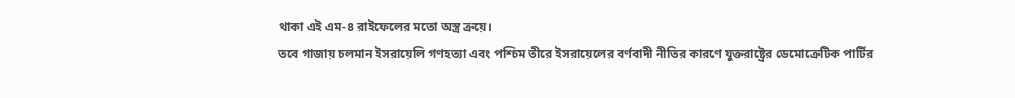থাকা এই এম-৪ রাইফেলের মতো অস্ত্র ক্রয়ে।
তবে গাজায় চলমান ইসরায়েলি গণহত্যা এবং পশ্চিম তীরে ইসরায়েলের বর্ণবাদী নীতির কারণে যুক্তরাষ্ট্রের ডেমোক্রেটিক পার্টির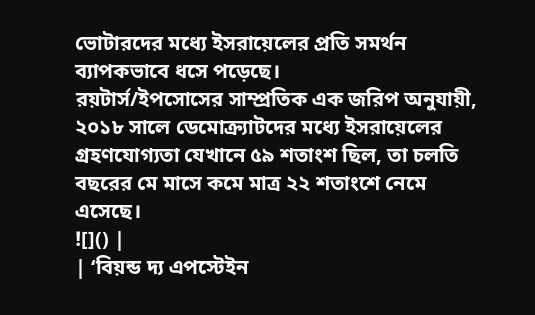ভোটারদের মধ্যে ইসরায়েলের প্রতি সমর্থন ব্যাপকভাবে ধসে পড়েছে।
রয়টার্স/ইপসোসের সাম্প্রতিক এক জরিপ অনুযায়ী, ২০১৮ সালে ডেমোক্র্যাটদের মধ্যে ইসরায়েলের গ্রহণযোগ্যতা যেখানে ৫৯ শতাংশ ছিল, তা চলতি বছরের মে মাসে কমে মাত্র ২২ শতাংশে নেমে এসেছে।
![]() |
| ‘বিয়ন্ড দ্য এপস্টেইন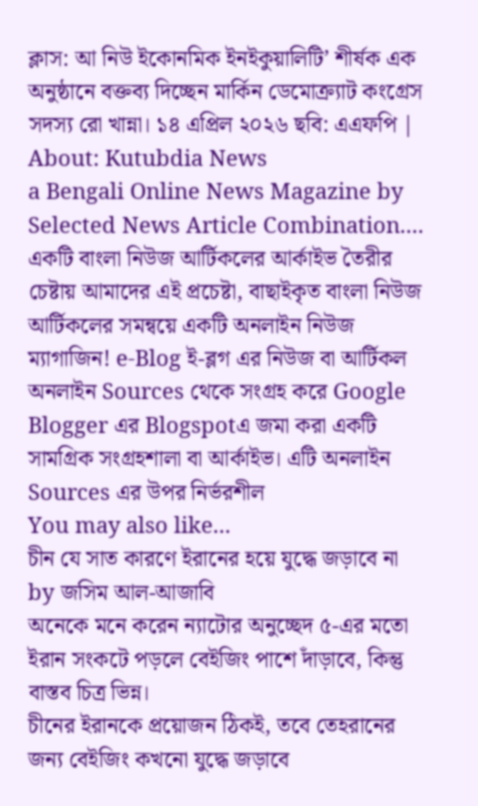ক্লাস: আ নিউ ইকোনমিক ইনইকুয়ালিটি’ শীর্ষক এক অনুষ্ঠানে বক্তব্য দিচ্ছেন মার্কিন ডেমোক্র্যাট কংগ্রেস সদস্য রো খান্না। ১৪ এপ্রিল ২০২৬ ছবি: এএফপি |
About: Kutubdia News
a Bengali Online News Magazine by Selected News Article Combination.... একটি বাংলা নিউজ আর্টিকলের আর্কাইভ তৈরীর চেষ্টায় আমাদের এই প্রচেষ্টা, বাছাইকৃত বাংলা নিউজ আর্টিকলের সমন্বয়ে একটি অনলাইন নিউজ ম্যাগাজিন! e-Blog ই-ব্লগ এর নিউজ বা আর্টিকল অনলাইন Sources থেকে সংগ্রহ করে Google Blogger এর Blogspotএ জমা করা একটি সামগ্রিক সংগ্রহশালা বা আর্কাইভ। এটি অনলাইন Sources এর উপর নির্ভরশীল
You may also like...
চীন যে সাত কারণে ইরানের হয়ে যুদ্ধে জড়াবে না by জসিম আল-আজাবি
অনেকে মনে করেন ন্যাটোর অনুচ্ছেদ ৫-এর মতো ইরান সংকটে পড়লে বেইজিং পাশে দাঁড়াবে, কিন্তু বাস্তব চিত্র ভিন্ন।
চীনের ইরানকে প্রয়োজন ঠিকই, তবে তেহরানের জন্য বেইজিং কখনো যুদ্ধে জড়াবে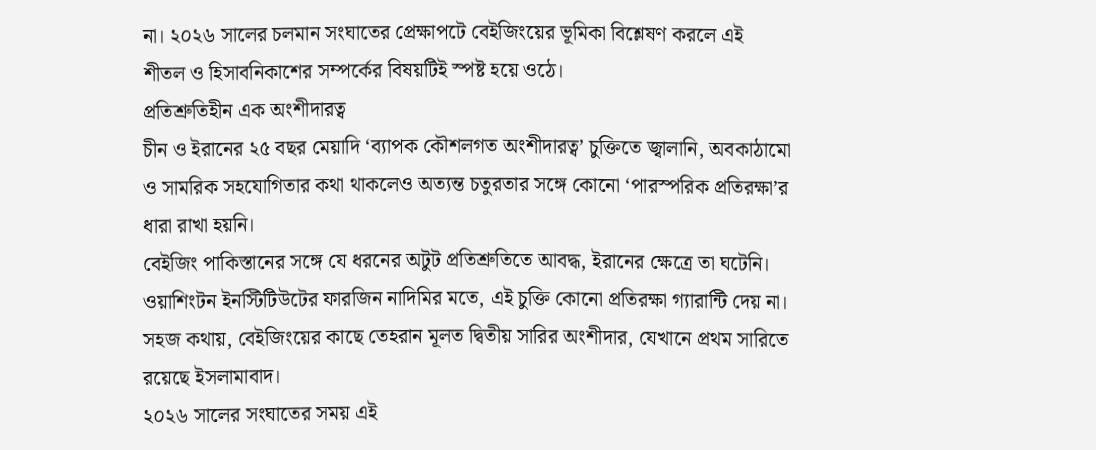না। ২০২৬ সালের চলমান সংঘাতের প্রেক্ষাপটে বেইজিংয়ের ভূমিকা বিশ্লেষণ করলে এই শীতল ও হিসাবনিকাশের সম্পর্কের বিষয়টিই স্পষ্ট হয়ে ওঠে।
প্রতিশ্রুতিহীন এক অংশীদারত্ব
চীন ও ইরানের ২৫ বছর মেয়াদি ‘ব্যাপক কৌশলগত অংশীদারত্ব’ চুক্তিতে জ্বালানি, অবকাঠামো ও সামরিক সহযোগিতার কথা থাকলেও অত্যন্ত চতুরতার সঙ্গে কোনো ‘পারস্পরিক প্রতিরক্ষা’র ধারা রাখা হয়নি।
বেইজিং পাকিস্তানের সঙ্গে যে ধরনের অটুট প্রতিশ্রুতিতে আবদ্ধ, ইরানের ক্ষেত্রে তা ঘটেনি। ওয়াশিংটন ইনস্টিটিউটের ফারজিন নাদিমির মতে, এই চুক্তি কোনো প্রতিরক্ষা গ্যারান্টি দেয় না।
সহজ কথায়, বেইজিংয়ের কাছে তেহরান মূলত দ্বিতীয় সারির অংশীদার, যেখানে প্রথম সারিতে রয়েছে ইসলামাবাদ।
২০২৬ সালের সংঘাতের সময় এই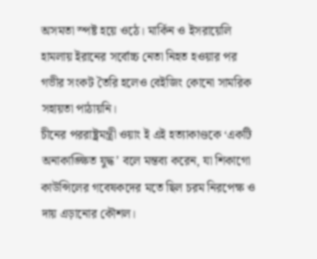অসমতা স্পষ্ট হয়ে ওঠে। মার্কিন ও ইসরায়েলি হামলায় ইরানের সর্বোচ্চ নেতা নিহত হওয়ার পর গভীর সংকট তৈরি হলেও বেইজিং কোনো সামরিক সহায়তা পাঠায়নি।
চীনের পররাষ্ট্রমন্ত্রী ওয়াং ই এই হত্যাকাণ্ডকে ‘একটি অনাকাঙ্ক্ষিত যুদ্ধ’ বলে মন্তব্য করেন, যা শিকাগো কাউন্সিলের গবেষকদের মতে ছিল চরম নিরপেক্ষ ও দায় এড়ানোর কৌশল।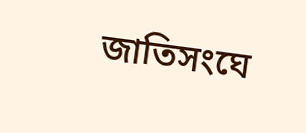জাতিসংঘে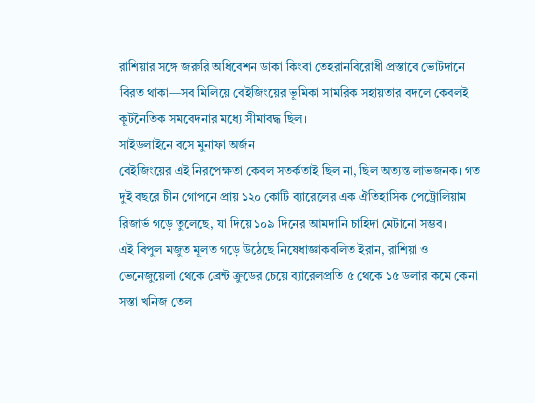রাশিয়ার সঙ্গে জরুরি অধিবেশন ডাকা কিংবা তেহরানবিরোধী প্রস্তাবে ভোটদানে বিরত থাকা—সব মিলিয়ে বেইজিংয়ের ভূমিকা সামরিক সহায়তার বদলে কেবলই কূটনৈতিক সমবেদনার মধ্যে সীমাবদ্ধ ছিল।
সাইডলাইনে বসে মুনাফা অর্জন
বেইজিংয়ের এই নিরপেক্ষতা কেবল সতর্কতাই ছিল না, ছিল অত্যন্ত লাভজনক। গত দুই বছরে চীন গোপনে প্রায় ১২০ কোটি ব্যারেলের এক ঐতিহাসিক পেট্রোলিয়াম রিজার্ভ গড়ে তুলেছে, যা দিয়ে ১০৯ দিনের আমদানি চাহিদা মেটানো সম্ভব।
এই বিপুল মজুত মূলত গড়ে উঠেছে নিষেধাজ্ঞাকবলিত ইরান, রাশিয়া ও ভেনেজুয়েলা থেকে ব্রেন্ট ক্রুডের চেয়ে ব্যারেলপ্রতি ৫ থেকে ১৫ ডলার কমে কেনা সস্তা খনিজ তেল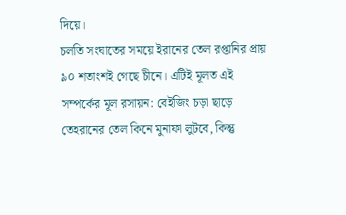দিয়ে।
চলতি সংঘাতের সময়ে ইরানের তেল রপ্তানির প্রায় ৯০ শতাংশই গেছে চীনে। এটিই মূলত এই সম্পর্কের মূল রসায়ন: বেইজিং চড়া ছাড়ে তেহরানের তেল কিনে মুনাফা লুটবে, কিন্তু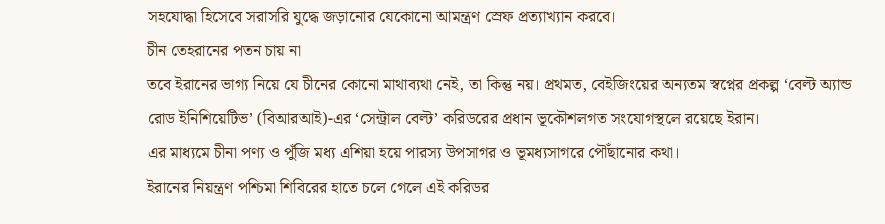সহযোদ্ধা হিসেবে সরাসরি যুদ্ধে জড়ানোর যেকোনো আমন্ত্রণ স্রেফ প্রত্যাখ্যান করবে।
চীন তেহরানের পতন চায় না
তবে ইরানের ভাগ্য নিয়ে যে চীনের কোনো মাথাব্যথা নেই, তা কিন্তু নয়। প্রথমত, বেইজিংয়ের অন্যতম স্বপ্নের প্রকল্প ‘বেল্ট অ্যান্ড রোড ইনিশিয়েটিভ’ (বিআরআই)-এর ‘সেন্ট্রাল বেল্ট’ করিডরের প্রধান ভূকৌশলগত সংযোগস্থলে রয়েছে ইরান।
এর মাধ্যমে চীনা পণ্য ও পুঁজি মধ্য এশিয়া হয়ে পারস্য উপসাগর ও ভূমধ্যসাগরে পৌঁছানোর কথা।
ইরানের নিয়ন্ত্রণ পশ্চিমা শিবিরের হাতে চলে গেলে এই করিডর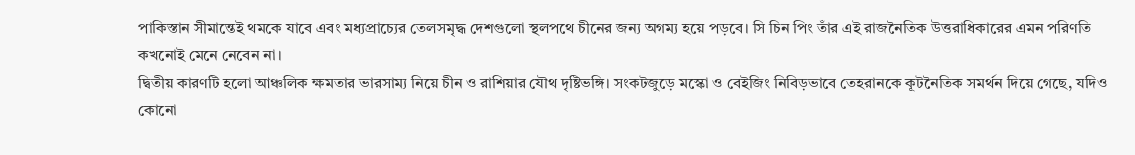পাকিস্তান সীমান্তেই থমকে যাবে এবং মধ্যপ্রাচ্যের তেলসমৃদ্ধ দেশগুলো স্থলপথে চীনের জন্য অগম্য হয়ে পড়বে। সি চিন পিং তাঁর এই রাজনৈতিক উত্তরাধিকারের এমন পরিণতি কখনোই মেনে নেবেন না।
দ্বিতীয় কারণটি হলো আঞ্চলিক ক্ষমতার ভারসাম্য নিয়ে চীন ও রাশিয়ার যৌথ দৃষ্টিভঙ্গি। সংকটজুড়ে মস্কো ও বেইজিং নিবিড়ভাবে তেহরানকে কূটনৈতিক সমর্থন দিয়ে গেছে, যদিও কোনো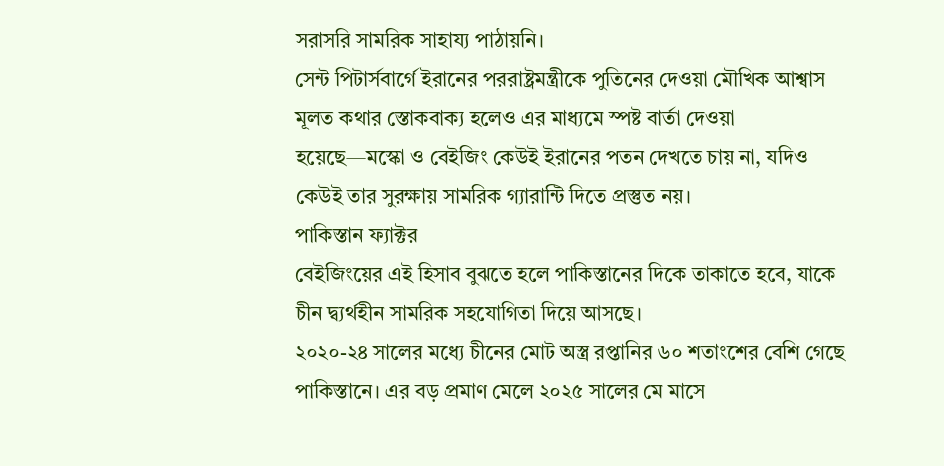সরাসরি সামরিক সাহায্য পাঠায়নি।
সেন্ট পিটার্সবার্গে ইরানের পররাষ্ট্রমন্ত্রীকে পুতিনের দেওয়া মৌখিক আশ্বাস মূলত কথার স্তোকবাক্য হলেও এর মাধ্যমে স্পষ্ট বার্তা দেওয়া হয়েছে—মস্কো ও বেইজিং কেউই ইরানের পতন দেখতে চায় না, যদিও কেউই তার সুরক্ষায় সামরিক গ্যারান্টি দিতে প্রস্তুত নয়।
পাকিস্তান ফ্যাক্টর
বেইজিংয়ের এই হিসাব বুঝতে হলে পাকিস্তানের দিকে তাকাতে হবে, যাকে চীন দ্ব্যর্থহীন সামরিক সহযোগিতা দিয়ে আসছে।
২০২০-২৪ সালের মধ্যে চীনের মোট অস্ত্র রপ্তানির ৬০ শতাংশের বেশি গেছে পাকিস্তানে। এর বড় প্রমাণ মেলে ২০২৫ সালের মে মাসে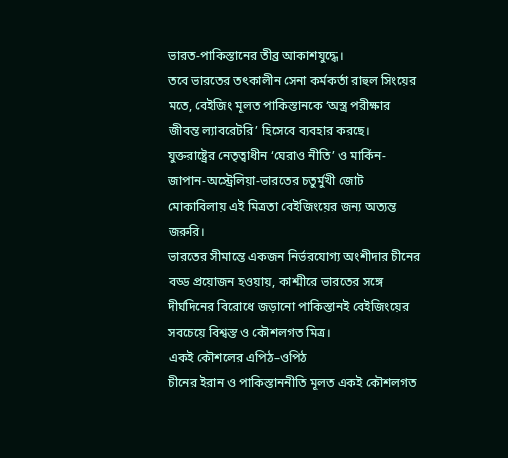ভারত-পাকিস্তানের তীব্র আকাশযুদ্ধে।
তবে ভারতের তৎকালীন সেনা কর্মকর্তা রাহুল সিংয়ের মতে, বেইজিং মূলত পাকিস্তানকে ‘অস্ত্র পরীক্ষার জীবন্ত ল্যাবরেটরি’ হিসেবে ব্যবহার করছে।
যুক্তরাষ্ট্রের নেতৃত্বাধীন ‘ঘেরাও নীতি’ ও মার্কিন-জাপান-অস্ট্রেলিয়া-ভারতের চতুর্মুখী জোট মোকাবিলায় এই মিত্রতা বেইজিংয়ের জন্য অত্যন্ত জরুরি।
ভারতের সীমান্তে একজন নির্ভরযোগ্য অংশীদার চীনের বড্ড প্রয়োজন হওয়ায়, কাশ্মীরে ভারতের সঙ্গে দীর্ঘদিনের বিরোধে জড়ানো পাকিস্তানই বেইজিংয়ের সবচেয়ে বিশ্বস্ত ও কৌশলগত মিত্র।
একই কৌশলের এপিঠ–ওপিঠ
চীনের ইরান ও পাকিস্তাননীতি মূলত একই কৌশলগত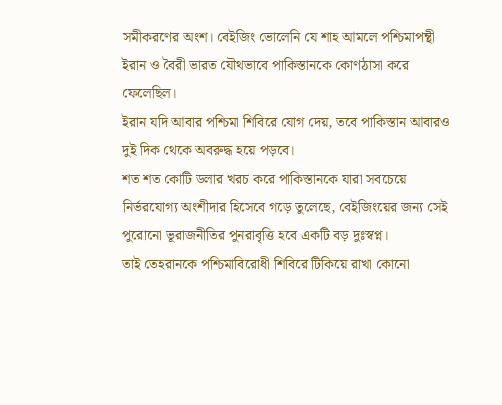সমীকরণের অংশ। বেইজিং ভোলেনি যে শাহ আমলে পশ্চিমাপন্থী ইরান ও বৈরী ভারত যৌথভাবে পাকিস্তানকে কোণঠাসা করে ফেলেছিল।
ইরান যদি আবার পশ্চিমা শিবিরে যোগ দেয়, তবে পাকিস্তান আবারও দুই দিক থেকে অবরুদ্ধ হয়ে পড়বে।
শত শত কোটি ডলার খরচ করে পাকিস্তানকে যারা সবচেয়ে নির্ভরযোগ্য অংশীদার হিসেবে গড়ে তুলেছে, বেইজিংয়ের জন্য সেই পুরোনো ভূরাজনীতির পুনরাবৃত্তি হবে একটি বড় দুঃস্বপ্ন।
তাই তেহরানকে পশ্চিমাবিরোধী শিবিরে টিকিয়ে রাখা কোনো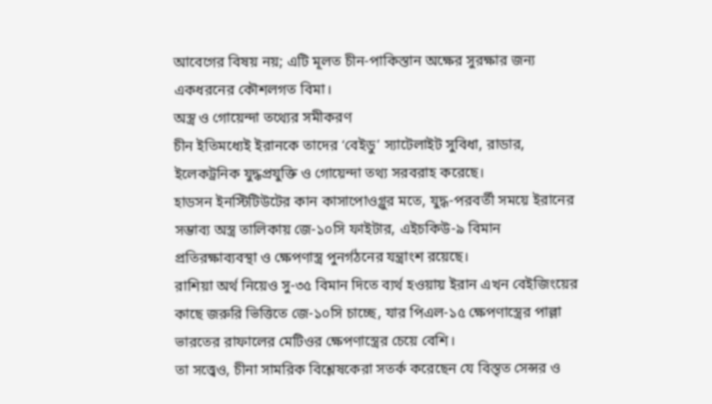আবেগের বিষয় নয়; এটি মূলত চীন-পাকিস্তান অক্ষের সুরক্ষার জন্য একধরনের কৌশলগত বিমা।
অস্ত্র ও গোয়েন্দা তথ্যের সমীকরণ
চীন ইতিমধ্যেই ইরানকে তাদের ‘বেইডু’ স্যাটেলাইট সুবিধা, রাডার, ইলেকট্রনিক যুদ্ধপ্রযুক্তি ও গোয়েন্দা তথ্য সরবরাহ করেছে।
হাডসন ইনস্টিটিউটের কান কাসাপোওগ্লুর মতে, যুদ্ধ-পরবর্তী সময়ে ইরানের সম্ভাব্য অস্ত্র তালিকায় জে-১০সি ফাইটার, এইচকিউ-৯ বিমান প্রতিরক্ষাব্যবস্থা ও ক্ষেপণাস্ত্র পুনর্গঠনের যন্ত্রাংশ রয়েছে।
রাশিয়া অর্থ নিয়েও সু-৩৫ বিমান দিতে ব্যর্থ হওয়ায় ইরান এখন বেইজিংয়ের কাছে জরুরি ভিত্তিতে জে-১০সি চাচ্ছে, যার পিএল-১৫ ক্ষেপণাস্ত্রের পাল্লা ভারতের রাফালের মেটিওর ক্ষেপণাস্ত্রের চেয়ে বেশি।
তা সত্ত্বেও, চীনা সামরিক বিশ্লেষকেরা সতর্ক করেছেন যে বিস্তৃত সেন্সর ও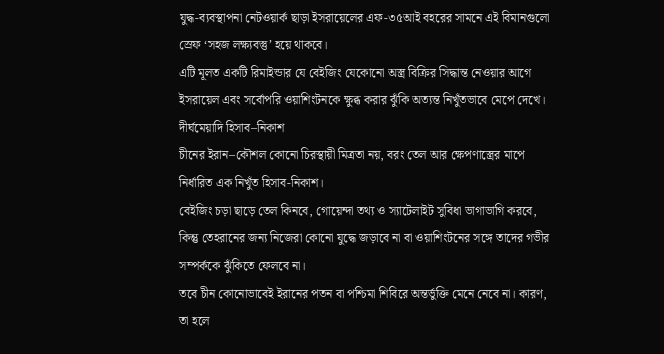যুদ্ধ-ব্যবস্থাপনা নেটওয়ার্ক ছাড়া ইসরায়েলের এফ-৩৫আই বহরের সামনে এই বিমানগুলো স্রেফ ‘সহজ লক্ষ্যবস্তু’ হয়ে থাকবে।
এটি মূলত একটি রিমাইন্ডার যে বেইজিং যেকোনো অস্ত্র বিক্রির সিদ্ধান্ত নেওয়ার আগে ইসরায়েল এবং সর্বোপরি ওয়াশিংটনকে ক্ষুব্ধ করার ঝুঁকি অত্যন্ত নিখুঁতভাবে মেপে দেখে।
দীর্ঘমেয়াদি হিসাব–নিকাশ
চীনের ইরান–কৌশল কোনো চিরস্থায়ী মিত্রতা নয়, বরং তেল আর ক্ষেপণাস্ত্রের মাপে নির্ধারিত এক নিখুঁত হিসাব-নিকাশ।
বেইজিং চড়া ছাড়ে তেল কিনবে, গোয়েন্দা তথ্য ও স্যাটেলাইট সুবিধা ভাগাভাগি করবে, কিন্তু তেহরানের জন্য নিজেরা কোনো যুদ্ধে জড়াবে না বা ওয়াশিংটনের সঙ্গে তাদের গভীর সম্পর্ককে ঝুঁকিতে ফেলবে না।
তবে চীন কোনোভাবেই ইরানের পতন বা পশ্চিমা শিবিরে অন্তর্ভুক্তি মেনে নেবে না। কারণ, তা হলে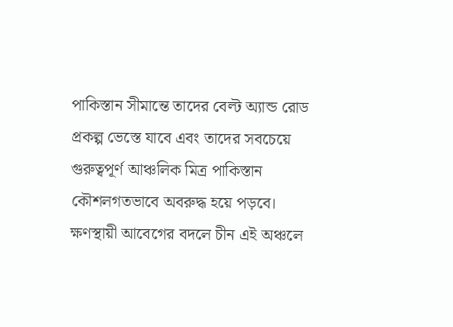পাকিস্তান সীমান্তে তাদের বেল্ট অ্যান্ড রোড প্রকল্প ভেস্তে যাবে এবং তাদের সবচেয়ে গুরুত্বপূর্ণ আঞ্চলিক মিত্র পাকিস্তান কৌশলগতভাবে অবরুদ্ধ হয়ে পড়বে।
ক্ষণস্থায়ী আবেগের বদলে চীন এই অঞ্চলে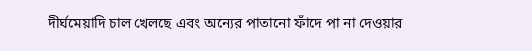দীর্ঘমেয়াদি চাল খেলছে এবং অন্যের পাতানো ফাঁদে পা না দেওয়ার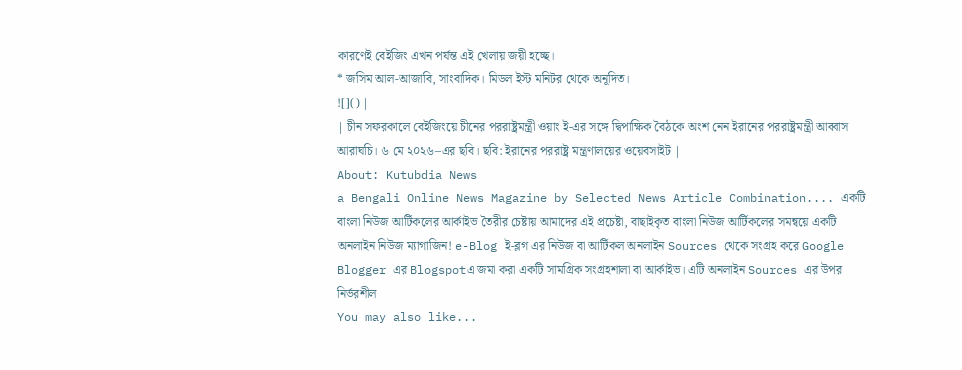কারণেই বেইজিং এখন পর্যন্ত এই খেলায় জয়ী হচ্ছে।
* জসিম আল-আজাবি, সাংবাদিক। মিডল ইস্ট মনিটর থেকে অনূদিত।
![]() |
| চীন সফরকালে বেইজিংয়ে চীনের পররাষ্ট্রমন্ত্রী ওয়াং ই-এর সঙ্গে দ্বিপাক্ষিক বৈঠকে অংশ নেন ইরানের পররাষ্ট্রমন্ত্রী আব্বাস আরাঘচি। ৬ মে ২০২৬–এর ছবি। ছবি: ইরানের পররাষ্ট্র মন্ত্রণালয়ের ওয়েবসাইট |
About: Kutubdia News
a Bengali Online News Magazine by Selected News Article Combination.... একটি বাংলা নিউজ আর্টিকলের আর্কাইভ তৈরীর চেষ্টায় আমাদের এই প্রচেষ্টা, বাছাইকৃত বাংলা নিউজ আর্টিকলের সমন্বয়ে একটি অনলাইন নিউজ ম্যাগাজিন! e-Blog ই-ব্লগ এর নিউজ বা আর্টিকল অনলাইন Sources থেকে সংগ্রহ করে Google Blogger এর Blogspotএ জমা করা একটি সামগ্রিক সংগ্রহশালা বা আর্কাইভ। এটি অনলাইন Sources এর উপর নির্ভরশীল
You may also like...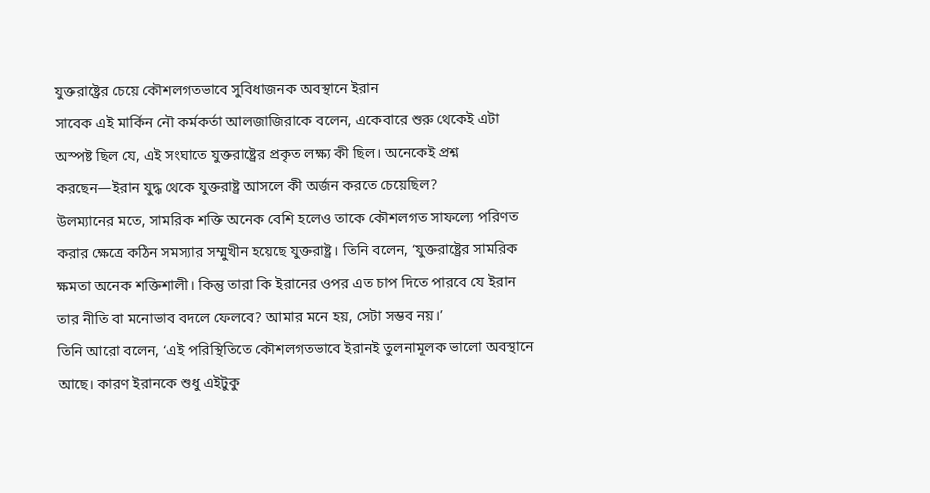যুক্তরাষ্ট্রের চেয়ে কৌশলগতভাবে সুবিধাজনক অবস্থানে ইরান
সাবেক এই মার্কিন নৌ কর্মকর্তা আলজাজিরাকে বলেন, একেবারে শুরু থেকেই এটা অস্পষ্ট ছিল যে, এই সংঘাতে যুক্তরাষ্ট্রের প্রকৃত লক্ষ্য কী ছিল। অনেকেই প্রশ্ন করছেন—ইরান যুদ্ধ থেকে যুক্তরাষ্ট্র আসলে কী অর্জন করতে চেয়েছিল?
উলম্যানের মতে, সামরিক শক্তি অনেক বেশি হলেও তাকে কৌশলগত সাফল্যে পরিণত করার ক্ষেত্রে কঠিন সমস্যার সম্মুখীন হয়েছে যুক্তরাষ্ট্র। তিনি বলেন, ‘যুক্তরাষ্ট্রের সামরিক ক্ষমতা অনেক শক্তিশালী। কিন্তু তারা কি ইরানের ওপর এত চাপ দিতে পারবে যে ইরান তার নীতি বা মনোভাব বদলে ফেলবে? আমার মনে হয়, সেটা সম্ভব নয়।’
তিনি আরো বলেন, ‘এই পরিস্থিতিতে কৌশলগতভাবে ইরানই তুলনামূলক ভালো অবস্থানে আছে। কারণ ইরানকে শুধু এইটুকু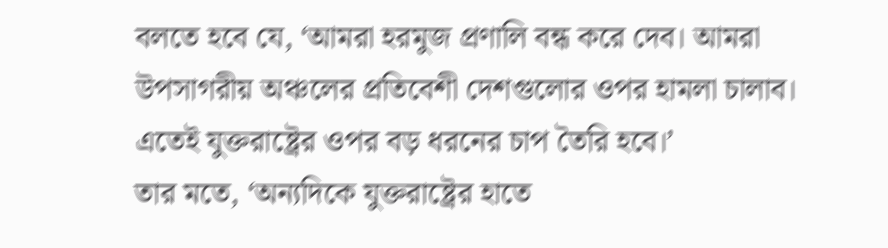বলতে হবে যে, ‘আমরা হরমুজ প্রণালি বন্ধ করে দেব। আমরা উপসাগরীয় অঞ্চলের প্রতিবেশী দেশগুলোর ওপর হামলা চালাব। এতেই যুক্তরাষ্ট্রের ওপর বড় ধরনের চাপ তৈরি হবে।’
তার মতে, ‘অন্যদিকে যুক্তরাষ্ট্রের হাতে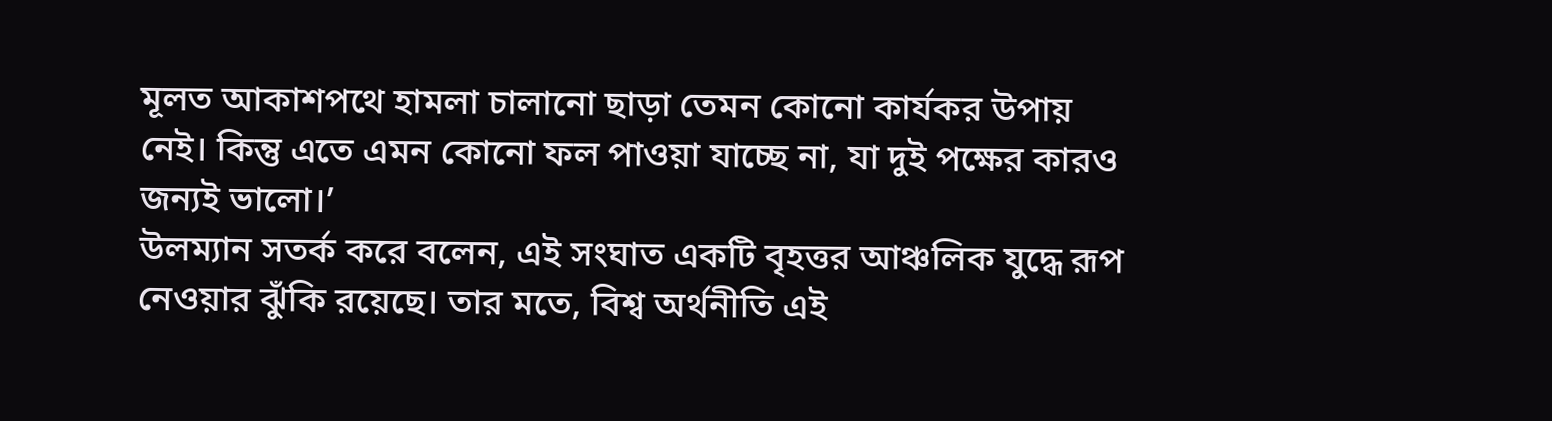মূলত আকাশপথে হামলা চালানো ছাড়া তেমন কোনো কার্যকর উপায় নেই। কিন্তু এতে এমন কোনো ফল পাওয়া যাচ্ছে না, যা দুই পক্ষের কারও জন্যই ভালো।’
উলম্যান সতর্ক করে বলেন, এই সংঘাত একটি বৃহত্তর আঞ্চলিক যুদ্ধে রূপ নেওয়ার ঝুঁকি রয়েছে। তার মতে, বিশ্ব অর্থনীতি এই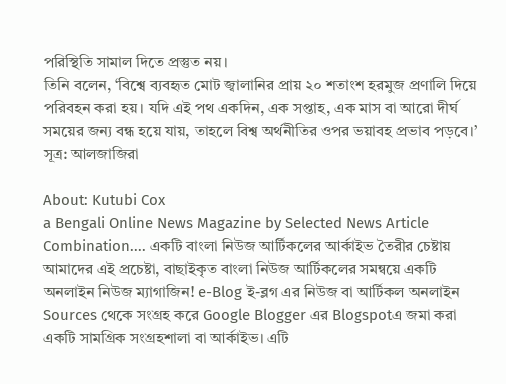পরিস্থিতি সামাল দিতে প্রস্তুত নয়।
তিনি বলেন, ‘বিশ্বে ব্যবহৃত মোট জ্বালানির প্রায় ২০ শতাংশ হরমুজ প্রণালি দিয়ে পরিবহন করা হয়। যদি এই পথ একদিন, এক সপ্তাহ, এক মাস বা আরো দীর্ঘ সময়ের জন্য বন্ধ হয়ে যায়, তাহলে বিশ্ব অর্থনীতির ওপর ভয়াবহ প্রভাব পড়বে।’
সূত্র: আলজাজিরা

About: Kutubi Cox
a Bengali Online News Magazine by Selected News Article Combination.... একটি বাংলা নিউজ আর্টিকলের আর্কাইভ তৈরীর চেষ্টায় আমাদের এই প্রচেষ্টা, বাছাইকৃত বাংলা নিউজ আর্টিকলের সমন্বয়ে একটি অনলাইন নিউজ ম্যাগাজিন! e-Blog ই-ব্লগ এর নিউজ বা আর্টিকল অনলাইন Sources থেকে সংগ্রহ করে Google Blogger এর Blogspotএ জমা করা একটি সামগ্রিক সংগ্রহশালা বা আর্কাইভ। এটি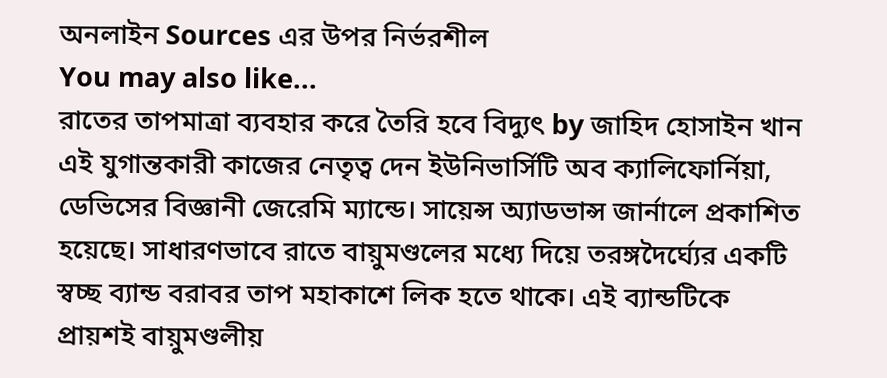অনলাইন Sources এর উপর নির্ভরশীল
You may also like...
রাতের তাপমাত্রা ব্যবহার করে তৈরি হবে বিদ্যুৎ by জাহিদ হোসাইন খান
এই যুগান্তকারী কাজের নেতৃত্ব দেন ইউনিভার্সিটি অব ক্যালিফোর্নিয়া, ডেভিসের বিজ্ঞানী জেরেমি ম্যান্ডে। সায়েন্স অ্যাডভান্স জার্নালে প্রকাশিত হয়েছে। সাধারণভাবে রাতে বায়ুমণ্ডলের মধ্যে দিয়ে তরঙ্গদৈর্ঘ্যের একটি স্বচ্ছ ব্যান্ড বরাবর তাপ মহাকাশে লিক হতে থাকে। এই ব্যান্ডটিকে প্রায়শই বায়ুমণ্ডলীয়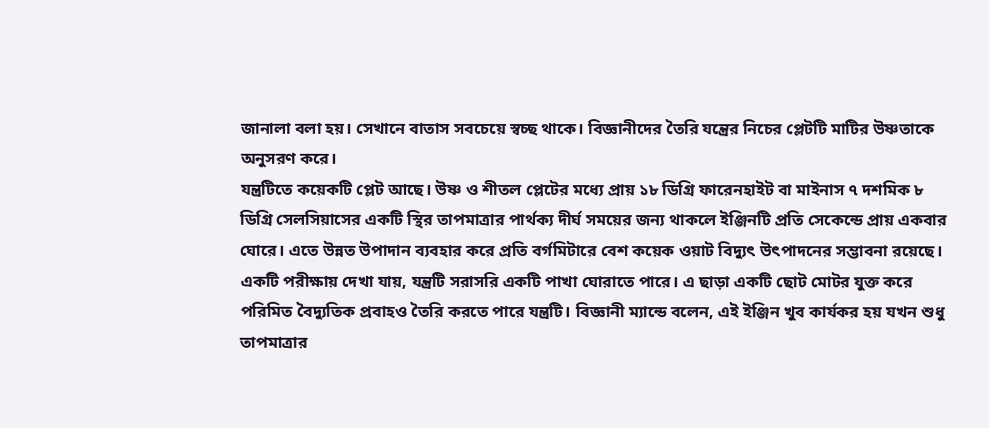জানালা বলা হয়। সেখানে বাতাস সবচেয়ে স্বচ্ছ থাকে। বিজ্ঞানীদের তৈরি যন্ত্রের নিচের প্লেটটি মাটির উষ্ণতাকে অনুসরণ করে।
যন্ত্রটিতে কয়েকটি প্লেট আছে। উষ্ণ ও শীতল প্লেটের মধ্যে প্রায় ১৮ ডিগ্রি ফারেনহাইট বা মাইনাস ৭ দশমিক ৮ ডিগ্রি সেলসিয়াসের একটি স্থির তাপমাত্রার পার্থক্য দীর্ঘ সময়ের জন্য থাকলে ইঞ্জিনটি প্রতি সেকেন্ডে প্রায় একবার ঘোরে। এতে উন্নত উপাদান ব্যবহার করে প্রতি বর্গমিটারে বেশ কয়েক ওয়াট বিদ্যুৎ উৎপাদনের সম্ভাবনা রয়েছে। একটি পরীক্ষায় দেখা যায়, যন্ত্রটি সরাসরি একটি পাখা ঘোরাতে পারে। এ ছাড়া একটি ছোট মোটর যুক্ত করে পরিমিত বৈদ্যুতিক প্রবাহও তৈরি করতে পারে যন্ত্রটি। বিজ্ঞানী ম্যান্ডে বলেন, এই ইঞ্জিন খুব কার্যকর হয় যখন শুধু তাপমাত্রার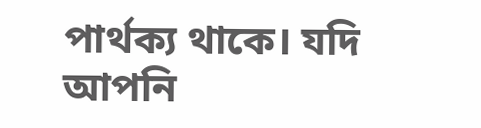পার্থক্য থাকে। যদি আপনি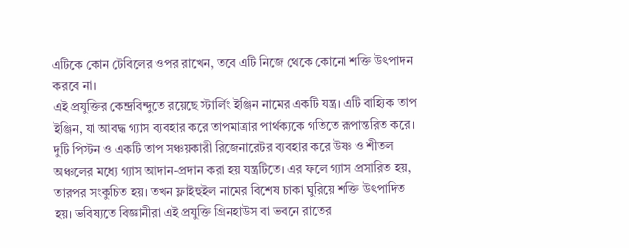এটিকে কোন টেবিলের ওপর রাখেন, তবে এটি নিজে থেকে কোনো শক্তি উৎপাদন করবে না।
এই প্রযুক্তির কেন্দ্রবিন্দুতে রয়েছে স্টার্লিং ইঞ্জিন নামের একটি যন্ত্র। এটি বাহ্যিক তাপ ইঞ্জিন, যা আবদ্ধ গ্যাস ব্যবহার করে তাপমাত্রার পার্থক্যকে গতিতে রূপান্তরিত করে। দুটি পিস্টন ও একটি তাপ সঞ্চয়কারী রিজেনারেটর ব্যবহার করে উষ্ণ ও শীতল অঞ্চলের মধ্যে গ্যাস আদান-প্রদান করা হয় যন্ত্রটিতে। এর ফলে গ্যাস প্রসারিত হয়, তারপর সংকুচিত হয়। তখন ফ্লাইহুইল নামের বিশেষ চাকা ঘুরিয়ে শক্তি উৎপাদিত হয়। ভবিষ্যতে বিজ্ঞানীরা এই প্রযুক্তি গ্রিনহাউস বা ভবনে রাতের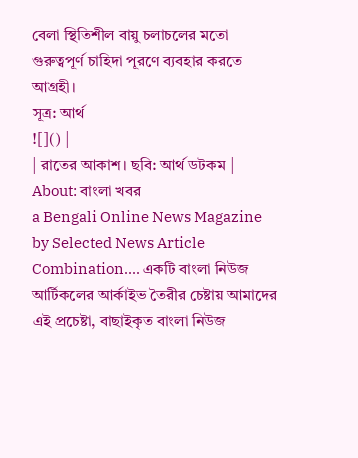বেলা স্থিতিশীল বায়ু চলাচলের মতো গুরুত্বপূর্ণ চাহিদা পূরণে ব্যবহার করতে আগ্রহী।
সূত্র: আর্থ
![]() |
| রাতের আকাশ। ছবি: আর্থ ডটকম |
About: বাংলা খবর
a Bengali Online News Magazine by Selected News Article Combination.... একটি বাংলা নিউজ আর্টিকলের আর্কাইভ তৈরীর চেষ্টায় আমাদের এই প্রচেষ্টা, বাছাইকৃত বাংলা নিউজ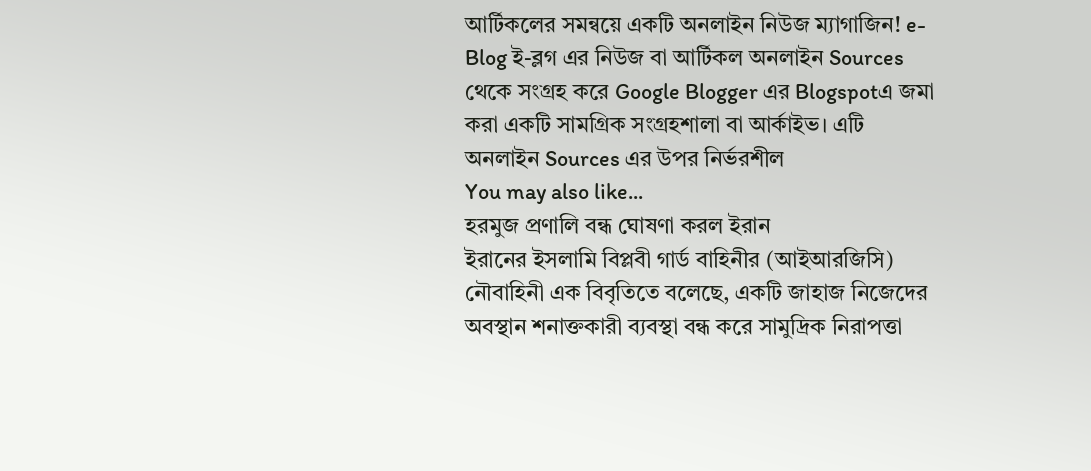আর্টিকলের সমন্বয়ে একটি অনলাইন নিউজ ম্যাগাজিন! e-Blog ই-ব্লগ এর নিউজ বা আর্টিকল অনলাইন Sources থেকে সংগ্রহ করে Google Blogger এর Blogspotএ জমা করা একটি সামগ্রিক সংগ্রহশালা বা আর্কাইভ। এটি অনলাইন Sources এর উপর নির্ভরশীল
You may also like...
হরমুজ প্রণালি বন্ধ ঘোষণা করল ইরান
ইরানের ইসলামি বিপ্লবী গার্ড বাহিনীর (আইআরজিসি) নৌবাহিনী এক বিবৃতিতে বলেছে, একটি জাহাজ নিজেদের অবস্থান শনাক্তকারী ব্যবস্থা বন্ধ করে সামুদ্রিক নিরাপত্তা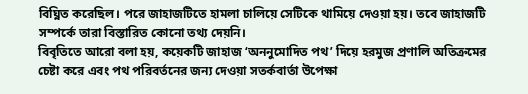বিঘ্নিত করেছিল। পরে জাহাজটিতে হামলা চালিয়ে সেটিকে থামিয়ে দেওয়া হয়। তবে জাহাজটি সম্পর্কে তারা বিস্তারিত কোনো তথ্য দেয়নি।
বিবৃতিতে আরো বলা হয়, কয়েকটি জাহাজ ‘অননুমোদিত পথ’ দিয়ে হরমুজ প্রণালি অতিক্রমের চেষ্টা করে এবং পথ পরিবর্তনের জন্য দেওয়া সতর্কবার্তা উপেক্ষা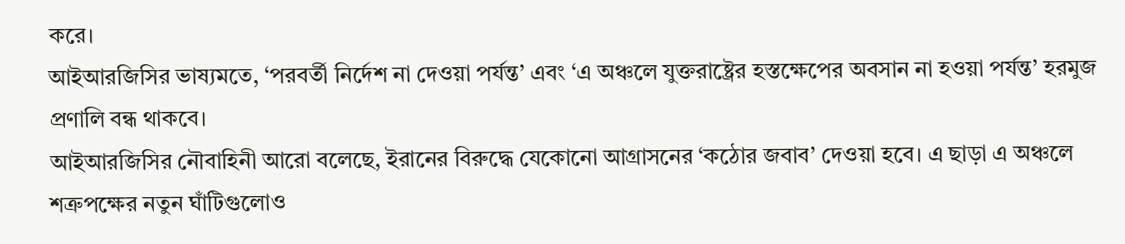করে।
আইআরজিসির ভাষ্যমতে, ‘পরবর্তী নির্দেশ না দেওয়া পর্যন্ত’ এবং ‘এ অঞ্চলে যুক্তরাষ্ট্রের হস্তক্ষেপের অবসান না হওয়া পর্যন্ত’ হরমুজ প্রণালি বন্ধ থাকবে।
আইআরজিসির নৌবাহিনী আরো বলেছে, ইরানের বিরুদ্ধে যেকোনো আগ্রাসনের ‘কঠোর জবাব’ দেওয়া হবে। এ ছাড়া এ অঞ্চলে শত্রুপক্ষের নতুন ঘাঁটিগুলোও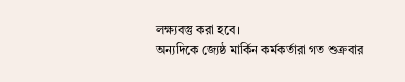লক্ষ্যবস্তু করা হবে।
অন্যদিকে জ্যেষ্ঠ মার্কিন কর্মকর্তারা গত শুক্রবার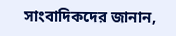সাংবাদিকদের জানান,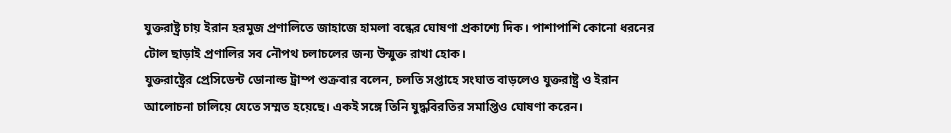যুক্তরাষ্ট্র চায় ইরান হরমুজ প্রণালিতে জাহাজে হামলা বন্ধের ঘোষণা প্রকাশ্যে দিক। পাশাপাশি কোনো ধরনের টোল ছাড়াই প্রণালির সব নৌপথ চলাচলের জন্য উন্মুক্ত রাখা হোক।
যুক্তরাষ্ট্রের প্রেসিডেন্ট ডোনাল্ড ট্রাম্প শুক্রবার বলেন, চলতি সপ্তাহে সংঘাত বাড়লেও যুক্তরাষ্ট্র ও ইরান আলোচনা চালিয়ে যেতে সম্মত হয়েছে। একই সঙ্গে তিনি যুদ্ধবিরতির সমাপ্তিও ঘোষণা করেন।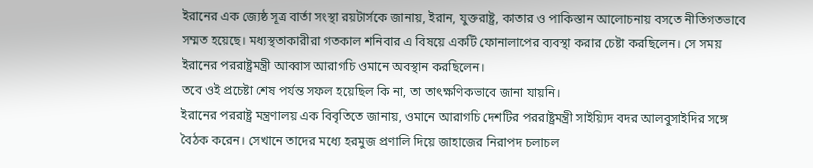ইরানের এক জ্যেষ্ঠ সূত্র বার্তা সংস্থা রয়টার্সকে জানায়, ইরান, যুক্তরাষ্ট্র, কাতার ও পাকিস্তান আলোচনায় বসতে নীতিগতভাবে সম্মত হয়েছে। মধ্যস্থতাকারীরা গতকাল শনিবার এ বিষয়ে একটি ফোনালাপের ব্যবস্থা করার চেষ্টা করছিলেন। সে সময় ইরানের পররাষ্ট্রমন্ত্রী আব্বাস আরাগচি ওমানে অবস্থান করছিলেন।
তবে ওই প্রচেষ্টা শেষ পর্যন্ত সফল হয়েছিল কি না, তা তাৎক্ষণিকভাবে জানা যায়নি।
ইরানের পররাষ্ট্র মন্ত্রণালয় এক বিবৃতিতে জানায়, ওমানে আরাগচি দেশটির পররাষ্ট্রমন্ত্রী সাইয়্যিদ বদর আলবুসাইদির সঙ্গে বৈঠক করেন। সেখানে তাদের মধ্যে হরমুজ প্রণালি দিয়ে জাহাজের নিরাপদ চলাচল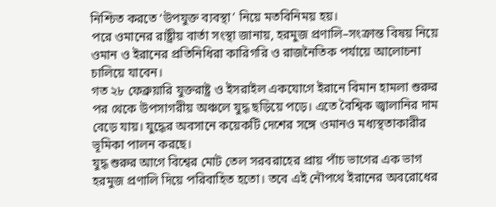নিশ্চিত করতে ‘উপযুক্ত ব্যবস্থা’ নিয়ে মতবিনিময় হয়।
পরে ওমানের রাষ্ট্রীয় বার্তা সংস্থা জানায়, হরমুজ প্রণালি–সংক্রান্ত বিষয় নিয়ে ওমান ও ইরানের প্রতিনিধিরা কারিগরি ও রাজনৈতিক পর্যায়ে আলোচনা চালিয়ে যাবেন।
গত ২৮ ফেব্রুয়ারি যুক্তরাষ্ট্র ও ইসরাইল একযোগে ইরানে বিমান হামলা শুরুর পর থেকে উপসাগরীয় অঞ্চলে যুদ্ধ ছড়িয়ে পড়ে। এতে বৈশ্বিক জ্বালানির দাম বেড়ে যায়। যুদ্ধের অবসানে কয়েকটি দেশের সঙ্গে ওমানও মধ্যস্থতাকারীর ভূমিকা পালন করছে।
যুদ্ধ শুরুর আগে বিশ্বের মোট তেল সরবরাহের প্রায় পাঁচ ভাগের এক ভাগ হরমুজ প্রণালি দিয়ে পরিবাহিত হতো। তবে এই নৌপথে ইরানের অবরোধের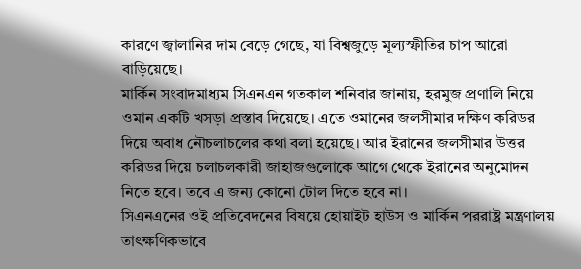কারণে জ্বালানির দাম বেড়ে গেছে, যা বিশ্বজুড়ে মূল্যস্ফীতির চাপ আরো বাড়িয়েছে।
মার্কিন সংবাদমাধ্যম সিএনএন গতকাল শনিবার জানায়, হরমুজ প্রণালি নিয়ে ওমান একটি খসড়া প্রস্তাব দিয়েছে। এতে ওমানের জলসীমার দক্ষিণ করিডর দিয়ে অবাধ নৌচলাচলের কথা বলা হয়েছে। আর ইরানের জলসীমার উত্তর করিডর দিয়ে চলাচলকারী জাহাজগুলোকে আগে থেকে ইরানের অনুমোদন নিতে হবে। তবে এ জন্য কোনো টোল দিতে হবে না।
সিএনএনের ওই প্রতিবেদনের বিষয়ে হোয়াইট হাউস ও মার্কিন পররাষ্ট্র মন্ত্রণালয় তাৎক্ষণিকভাবে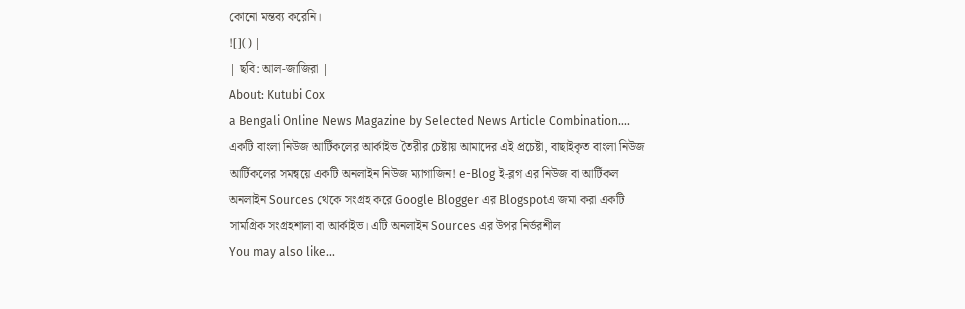কোনো মন্তব্য করেনি।
![]() |
| ছবি: আল-জাজিরা |
About: Kutubi Cox
a Bengali Online News Magazine by Selected News Article Combination.... একটি বাংলা নিউজ আর্টিকলের আর্কাইভ তৈরীর চেষ্টায় আমাদের এই প্রচেষ্টা, বাছাইকৃত বাংলা নিউজ আর্টিকলের সমন্বয়ে একটি অনলাইন নিউজ ম্যাগাজিন! e-Blog ই-ব্লগ এর নিউজ বা আর্টিকল অনলাইন Sources থেকে সংগ্রহ করে Google Blogger এর Blogspotএ জমা করা একটি সামগ্রিক সংগ্রহশালা বা আর্কাইভ। এটি অনলাইন Sources এর উপর নির্ভরশীল
You may also like...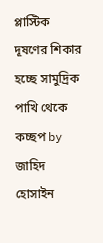প্লাস্টিক দূষণের শিকার হচ্ছে সামুদ্রিক পাখি থেকে কচ্ছপ by জাহিদ হোসাইন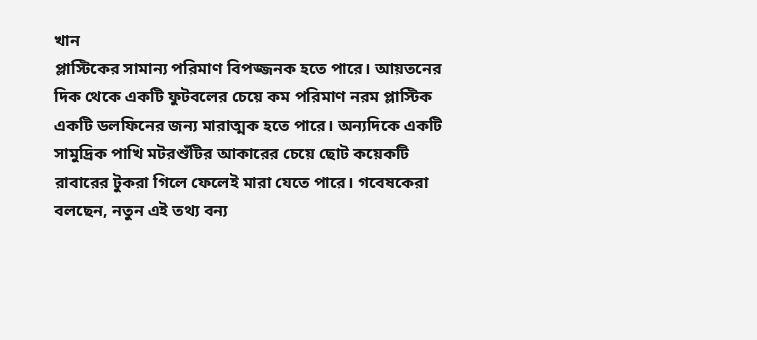খান
প্লাস্টিকের সামান্য পরিমাণ বিপজ্জনক হতে পারে। আয়তনের দিক থেকে একটি ফুটবলের চেয়ে কম পরিমাণ নরম প্লাস্টিক একটি ডলফিনের জন্য মারাত্মক হতে পারে। অন্যদিকে একটি সামুদ্রিক পাখি মটরশুঁটির আকারের চেয়ে ছোট কয়েকটি রাবারের টুকরা গিলে ফেলেই মারা যেতে পারে। গবেষকেরা বলছেন, নতুন এই তথ্য বন্য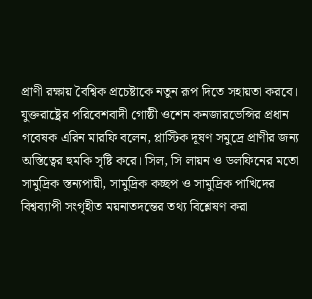প্রাণী রক্ষায় বৈশ্বিক প্রচেষ্টাকে নতুন রূপ দিতে সহায়তা করবে।
যুক্তরাষ্ট্রের পরিবেশবাদী গোষ্ঠী ওশেন কনজারভেন্সির প্রধান গবেষক এরিন মারফি বলেন, প্লাস্টিক দূষণ সমুদ্রে প্রাণীর জন্য অস্তিত্বের হুমকি সৃষ্টি করে। সিল, সি লায়ন ও ডলফিনের মতো সামুদ্রিক স্তন্যপায়ী, সামুদ্রিক কচ্ছপ ও সামুদ্রিক পাখিদের বিশ্বব্যাপী সংগৃহীত ময়নাতদন্তের তথ্য বিশ্লেষণ করা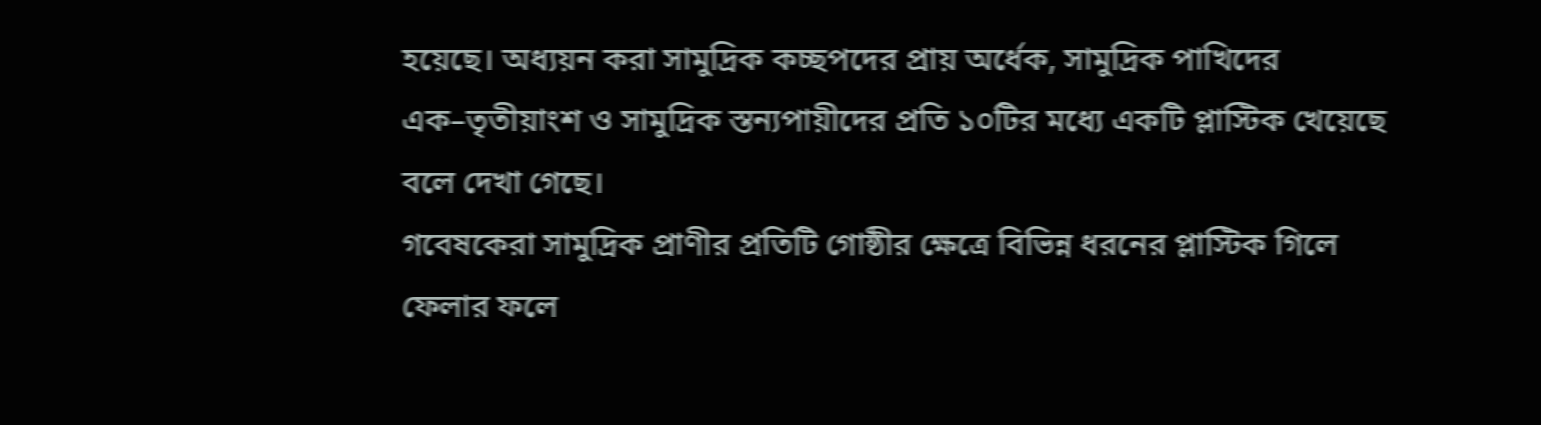হয়েছে। অধ্যয়ন করা সামুদ্রিক কচ্ছপদের প্রায় অর্ধেক, সামুদ্রিক পাখিদের এক–তৃতীয়াংশ ও সামুদ্রিক স্তন্যপায়ীদের প্রতি ১০টির মধ্যে একটি প্লাস্টিক খেয়েছে বলে দেখা গেছে।
গবেষকেরা সামুদ্রিক প্রাণীর প্রতিটি গোষ্ঠীর ক্ষেত্রে বিভিন্ন ধরনের প্লাস্টিক গিলে ফেলার ফলে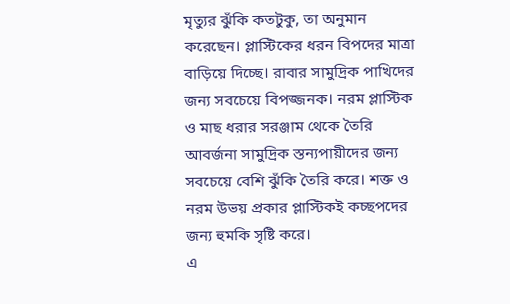মৃত্যুর ঝুঁকি কতটুকু, তা অনুমান করেছেন। প্লাস্টিকের ধরন বিপদের মাত্রা বাড়িয়ে দিচ্ছে। রাবার সামুদ্রিক পাখিদের জন্য সবচেয়ে বিপজ্জনক। নরম প্লাস্টিক ও মাছ ধরার সরঞ্জাম থেকে তৈরি আবর্জনা সামুদ্রিক স্তন্যপায়ীদের জন্য সবচেয়ে বেশি ঝুঁকি তৈরি করে। শক্ত ও নরম উভয় প্রকার প্লাস্টিকই কচ্ছপদের জন্য হুমকি সৃষ্টি করে।
এ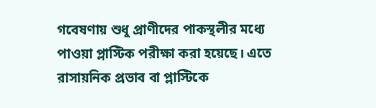গবেষণায় শুধু প্রাণীদের পাকস্থলীর মধ্যে পাওয়া প্লাস্টিক পরীক্ষা করা হয়েছে। এতে রাসায়নিক প্রভাব বা প্লাস্টিকে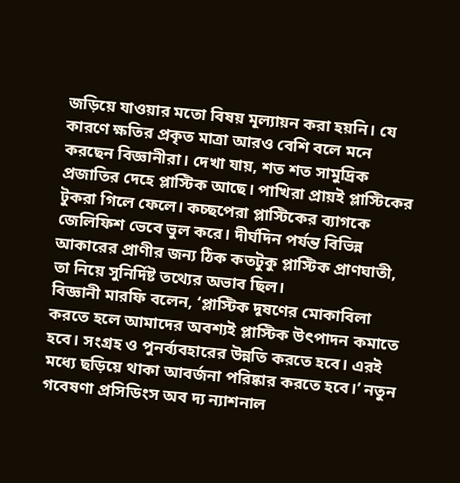জড়িয়ে যাওয়ার মতো বিষয় মূল্যায়ন করা হয়নি। যে কারণে ক্ষতির প্রকৃত মাত্রা আরও বেশি বলে মনে করছেন বিজ্ঞানীরা। দেখা যায়, শত শত সামুদ্রিক প্রজাতির দেহে প্লাস্টিক আছে। পাখিরা প্রায়ই প্লাস্টিকের টুকরা গিলে ফেলে। কচ্ছপেরা প্লাস্টিকের ব্যাগকে জেলিফিশ ভেবে ভুল করে। দীর্ঘদিন পর্যন্ত বিভিন্ন আকারের প্রাণীর জন্য ঠিক কতটুকু প্লাস্টিক প্রাণঘাতী, তা নিয়ে সুনির্দিষ্ট তথ্যের অভাব ছিল।
বিজ্ঞানী মারফি বলেন, ‘প্লাস্টিক দূষণের মোকাবিলা করতে হলে আমাদের অবশ্যই প্লাস্টিক উৎপাদন কমাতে হবে। সংগ্রহ ও পুনর্ব্যবহারের উন্নতি করতে হবে। এরই মধ্যে ছড়িয়ে থাকা আবর্জনা পরিষ্কার করতে হবে।’ নতুন গবেষণা প্রসিডিংস অব দ্য ন্যাশনাল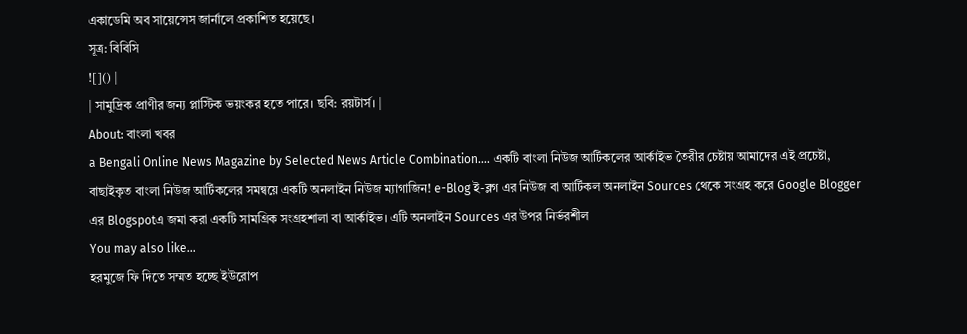একাডেমি অব সায়েন্সেস জার্নালে প্রকাশিত হয়েছে।
সূত্র: বিবিসি
![]() |
| সামুদ্রিক প্রাণীর জন্য প্লাস্টিক ভয়ংকর হতে পারে। ছবি: রয়টার্স। |
About: বাংলা খবর
a Bengali Online News Magazine by Selected News Article Combination.... একটি বাংলা নিউজ আর্টিকলের আর্কাইভ তৈরীর চেষ্টায় আমাদের এই প্রচেষ্টা, বাছাইকৃত বাংলা নিউজ আর্টিকলের সমন্বয়ে একটি অনলাইন নিউজ ম্যাগাজিন! e-Blog ই-ব্লগ এর নিউজ বা আর্টিকল অনলাইন Sources থেকে সংগ্রহ করে Google Blogger এর Blogspotএ জমা করা একটি সামগ্রিক সংগ্রহশালা বা আর্কাইভ। এটি অনলাইন Sources এর উপর নির্ভরশীল
You may also like...
হরমুজে ফি দিতে সম্মত হচ্ছে ইউরোপ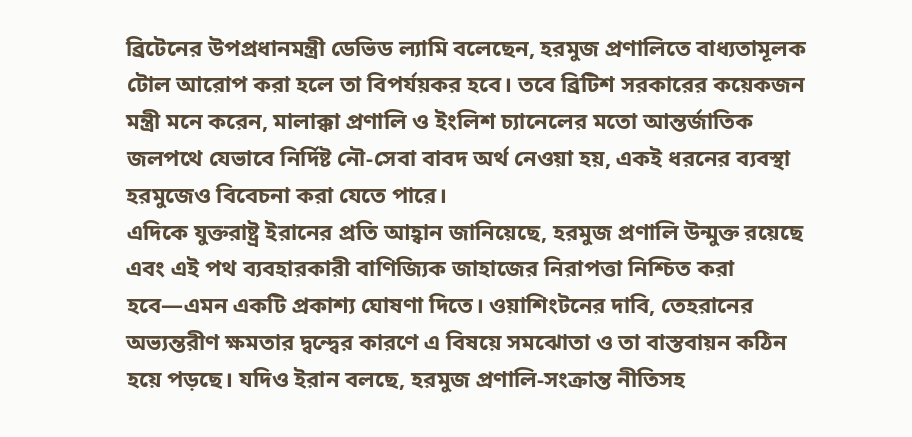ব্রিটেনের উপপ্রধানমন্ত্রী ডেভিড ল্যামি বলেছেন, হরমুজ প্রণালিতে বাধ্যতামূলক টোল আরোপ করা হলে তা বিপর্যয়কর হবে। তবে ব্রিটিশ সরকারের কয়েকজন মন্ত্রী মনে করেন, মালাক্কা প্রণালি ও ইংলিশ চ্যানেলের মতো আন্তর্জাতিক জলপথে যেভাবে নির্দিষ্ট নৌ-সেবা বাবদ অর্থ নেওয়া হয়, একই ধরনের ব্যবস্থা হরমুজেও বিবেচনা করা যেতে পারে।
এদিকে যুক্তরাষ্ট্র ইরানের প্রতি আহ্বান জানিয়েছে, হরমুজ প্রণালি উন্মুক্ত রয়েছে এবং এই পথ ব্যবহারকারী বাণিজ্যিক জাহাজের নিরাপত্তা নিশ্চিত করা হবে—এমন একটি প্রকাশ্য ঘোষণা দিতে। ওয়াশিংটনের দাবি, তেহরানের অভ্যন্তরীণ ক্ষমতার দ্বন্দ্বের কারণে এ বিষয়ে সমঝোতা ও তা বাস্তবায়ন কঠিন হয়ে পড়ছে। যদিও ইরান বলছে, হরমুজ প্রণালি-সংক্রান্ত নীতিসহ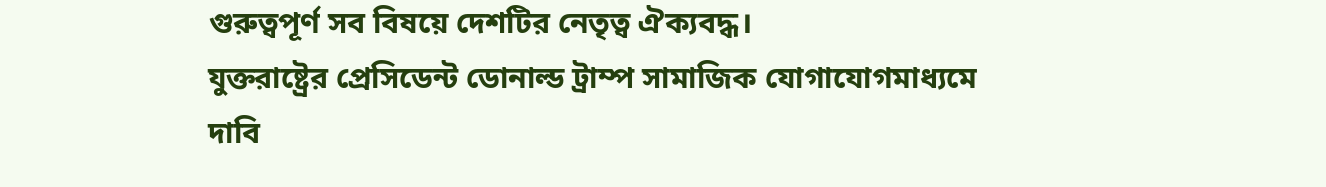গুরুত্বপূর্ণ সব বিষয়ে দেশটির নেতৃত্ব ঐক্যবদ্ধ।
যুক্তরাষ্ট্রের প্রেসিডেন্ট ডোনাল্ড ট্রাম্প সামাজিক যোগাযোগমাধ্যমে দাবি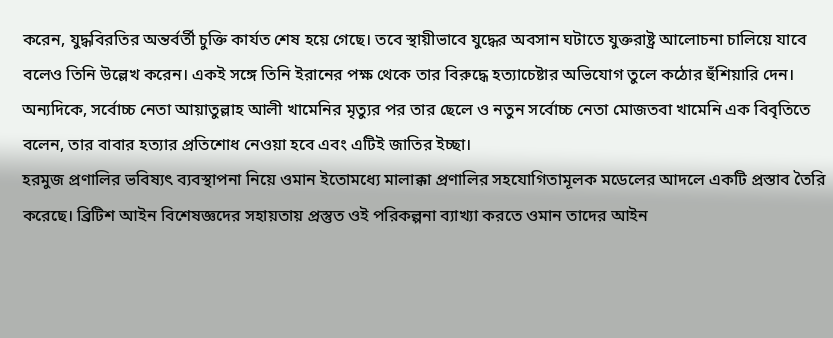করেন, যুদ্ধবিরতির অন্তর্বর্তী চুক্তি কার্যত শেষ হয়ে গেছে। তবে স্থায়ীভাবে যুদ্ধের অবসান ঘটাতে যুক্তরাষ্ট্র আলোচনা চালিয়ে যাবে বলেও তিনি উল্লেখ করেন। একই সঙ্গে তিনি ইরানের পক্ষ থেকে তার বিরুদ্ধে হত্যাচেষ্টার অভিযোগ তুলে কঠোর হুঁশিয়ারি দেন।
অন্যদিকে, সর্বোচ্চ নেতা আয়াতুল্লাহ আলী খামেনির মৃত্যুর পর তার ছেলে ও নতুন সর্বোচ্চ নেতা মোজতবা খামেনি এক বিবৃতিতে বলেন, তার বাবার হত্যার প্রতিশোধ নেওয়া হবে এবং এটিই জাতির ইচ্ছা।
হরমুজ প্রণালির ভবিষ্যৎ ব্যবস্থাপনা নিয়ে ওমান ইতোমধ্যে মালাক্কা প্রণালির সহযোগিতামূলক মডেলের আদলে একটি প্রস্তাব তৈরি করেছে। ব্রিটিশ আইন বিশেষজ্ঞদের সহায়তায় প্রস্তুত ওই পরিকল্পনা ব্যাখ্যা করতে ওমান তাদের আইন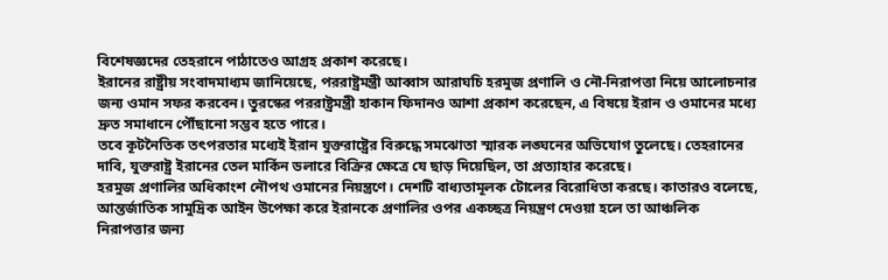বিশেষজ্ঞদের তেহরানে পাঠাতেও আগ্রহ প্রকাশ করেছে।
ইরানের রাষ্ট্রীয় সংবাদমাধ্যম জানিয়েছে, পররাষ্ট্রমন্ত্রী আব্বাস আরাঘচি হরমুজ প্রণালি ও নৌ-নিরাপত্তা নিয়ে আলোচনার জন্য ওমান সফর করবেন। তুরস্কের পররাষ্ট্রমন্ত্রী হাকান ফিদানও আশা প্রকাশ করেছেন, এ বিষয়ে ইরান ও ওমানের মধ্যে দ্রুত সমাধানে পৌঁছানো সম্ভব হতে পারে।
তবে কূটনৈতিক তৎপরতার মধ্যেই ইরান যুক্তরাষ্ট্রের বিরুদ্ধে সমঝোতা স্মারক লঙ্ঘনের অভিযোগ তুলেছে। তেহরানের দাবি, যুক্তরাষ্ট্র ইরানের তেল মার্কিন ডলারে বিক্রির ক্ষেত্রে যে ছাড় দিয়েছিল, তা প্রত্যাহার করেছে।
হরমুজ প্রণালির অধিকাংশ নৌপথ ওমানের নিয়ন্ত্রণে। দেশটি বাধ্যতামূলক টোলের বিরোধিতা করছে। কাতারও বলেছে, আন্তর্জাতিক সামুদ্রিক আইন উপেক্ষা করে ইরানকে প্রণালির ওপর একচ্ছত্র নিয়ন্ত্রণ দেওয়া হলে তা আঞ্চলিক নিরাপত্তার জন্য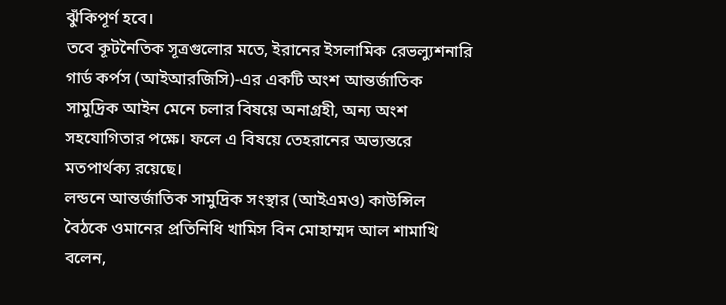ঝুঁকিপূর্ণ হবে।
তবে কূটনৈতিক সূত্রগুলোর মতে, ইরানের ইসলামিক রেভল্যুশনারি গার্ড কর্পস (আইআরজিসি)-এর একটি অংশ আন্তর্জাতিক সামুদ্রিক আইন মেনে চলার বিষয়ে অনাগ্রহী, অন্য অংশ সহযোগিতার পক্ষে। ফলে এ বিষয়ে তেহরানের অভ্যন্তরে মতপার্থক্য রয়েছে।
লন্ডনে আন্তর্জাতিক সামুদ্রিক সংস্থার (আইএমও) কাউন্সিল বৈঠকে ওমানের প্রতিনিধি খামিস বিন মোহাম্মদ আল শামাখি বলেন,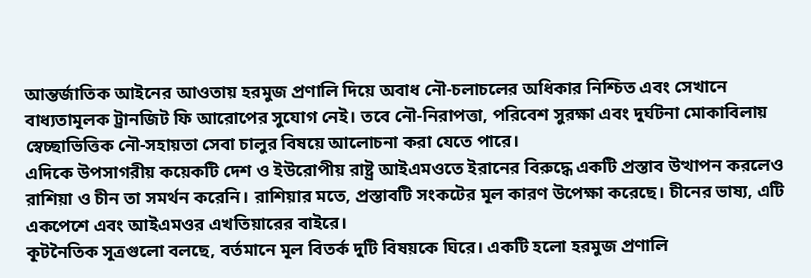আন্তর্জাতিক আইনের আওতায় হরমুজ প্রণালি দিয়ে অবাধ নৌ-চলাচলের অধিকার নিশ্চিত এবং সেখানে বাধ্যতামূলক ট্রানজিট ফি আরোপের সুযোগ নেই। তবে নৌ-নিরাপত্তা, পরিবেশ সুরক্ষা এবং দুর্ঘটনা মোকাবিলায় স্বেচ্ছাভিত্তিক নৌ-সহায়তা সেবা চালুর বিষয়ে আলোচনা করা যেতে পারে।
এদিকে উপসাগরীয় কয়েকটি দেশ ও ইউরোপীয় রাষ্ট্র আইএমওতে ইরানের বিরুদ্ধে একটি প্রস্তাব উত্থাপন করলেও রাশিয়া ও চীন তা সমর্থন করেনি। রাশিয়ার মতে, প্রস্তাবটি সংকটের মূল কারণ উপেক্ষা করেছে। চীনের ভাষ্য, এটি একপেশে এবং আইএমওর এখতিয়ারের বাইরে।
কূটনৈতিক সূত্রগুলো বলছে, বর্তমানে মূল বিতর্ক দুটি বিষয়কে ঘিরে। একটি হলো হরমুজ প্রণালি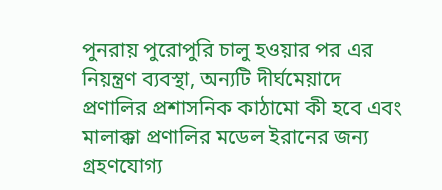পুনরায় পুরোপুরি চালু হওয়ার পর এর নিয়ন্ত্রণ ব্যবস্থা, অন্যটি দীর্ঘমেয়াদে প্রণালির প্রশাসনিক কাঠামো কী হবে এবং মালাক্কা প্রণালির মডেল ইরানের জন্য গ্রহণযোগ্য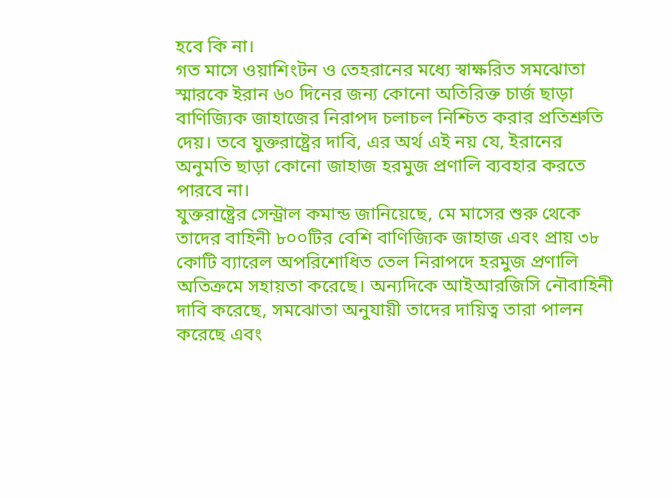হবে কি না।
গত মাসে ওয়াশিংটন ও তেহরানের মধ্যে স্বাক্ষরিত সমঝোতা স্মারকে ইরান ৬০ দিনের জন্য কোনো অতিরিক্ত চার্জ ছাড়া বাণিজ্যিক জাহাজের নিরাপদ চলাচল নিশ্চিত করার প্রতিশ্রুতি দেয়। তবে যুক্তরাষ্ট্রের দাবি, এর অর্থ এই নয় যে, ইরানের অনুমতি ছাড়া কোনো জাহাজ হরমুজ প্রণালি ব্যবহার করতে পারবে না।
যুক্তরাষ্ট্রের সেন্ট্রাল কমান্ড জানিয়েছে, মে মাসের শুরু থেকে তাদের বাহিনী ৮০০টির বেশি বাণিজ্যিক জাহাজ এবং প্রায় ৩৮ কোটি ব্যারেল অপরিশোধিত তেল নিরাপদে হরমুজ প্রণালি অতিক্রমে সহায়তা করেছে। অন্যদিকে আইআরজিসি নৌবাহিনী দাবি করেছে, সমঝোতা অনুযায়ী তাদের দায়িত্ব তারা পালন করেছে এবং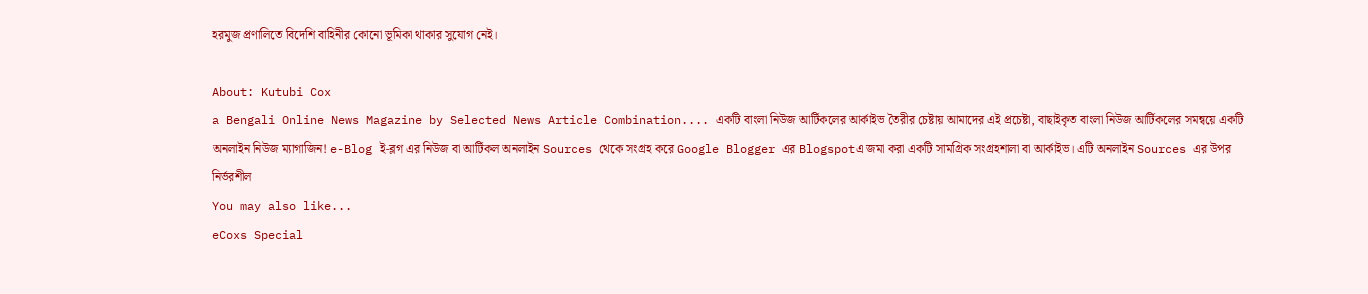হরমুজ প্রণালিতে বিদেশি বাহিনীর কোনো ভূমিকা থাকার সুযোগ নেই।

About: Kutubi Cox
a Bengali Online News Magazine by Selected News Article Combination.... একটি বাংলা নিউজ আর্টিকলের আর্কাইভ তৈরীর চেষ্টায় আমাদের এই প্রচেষ্টা, বাছাইকৃত বাংলা নিউজ আর্টিকলের সমন্বয়ে একটি অনলাইন নিউজ ম্যাগাজিন! e-Blog ই-ব্লগ এর নিউজ বা আর্টিকল অনলাইন Sources থেকে সংগ্রহ করে Google Blogger এর Blogspotএ জমা করা একটি সামগ্রিক সংগ্রহশালা বা আর্কাইভ। এটি অনলাইন Sources এর উপর নির্ভরশীল
You may also like...
eCoxs Special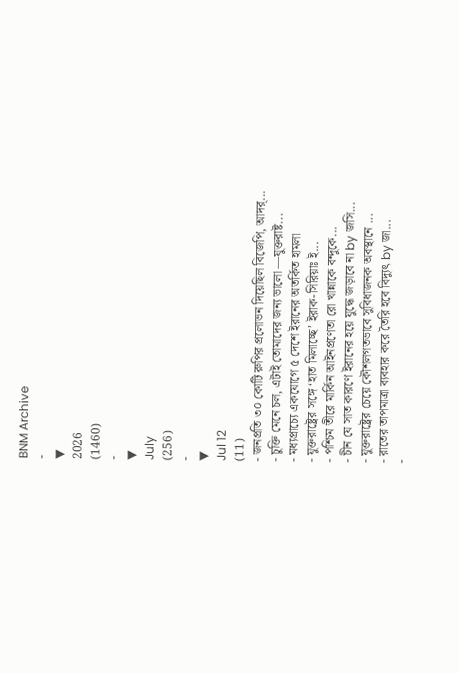BNM Archive
-
▼
2026
(1460)
-
▼
July
(256)
-
▼
Jul 12
(11)
- জনপ্রতি ৩০ কোটি রুপির প্রলোভন দিয়েছিল বিজেপি, আদর্...
- চুক্তি মেনে চল, এটাই তোমাদের জন্য ভালো —যুক্তরাষ্ট...
- মধ্যপ্রাচ্যে একযোগে ৫ দেশে ইরানের অতর্কিত হামলা
- যুক্তরাষ্ট্রের সঙ্গে ‘হাত মিলাচ্ছে’ ইরাক-সিরিয়াঃ ই...
- পশ্চিম তীরে মার্কিন আইনপ্রণেতা রো খান্নাকে বন্দুকে...
- চীন যে সাত কারণে ইরানের হয়ে যুদ্ধে জড়াবে না by জসি...
- যুক্তরাষ্ট্রের চেয়ে কৌশলগতভাবে সুবিধাজনক অবস্থানে ...
- রাতের তাপমাত্রা ব্যবহার করে তৈরি হবে বিদ্যুৎ by জা...
-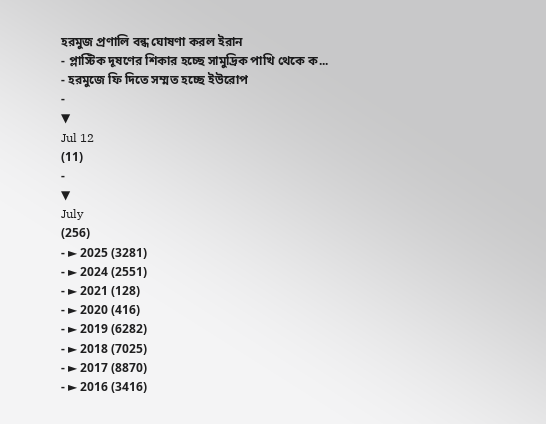হরমুজ প্রণালি বন্ধ ঘোষণা করল ইরান
- প্লাস্টিক দূষণের শিকার হচ্ছে সামুদ্রিক পাখি থেকে ক...
- হরমুজে ফি দিতে সম্মত হচ্ছে ইউরোপ
-
▼
Jul 12
(11)
-
▼
July
(256)
- ► 2025 (3281)
- ► 2024 (2551)
- ► 2021 (128)
- ► 2020 (416)
- ► 2019 (6282)
- ► 2018 (7025)
- ► 2017 (8870)
- ► 2016 (3416)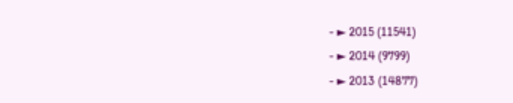- ► 2015 (11541)
- ► 2014 (9799)
- ► 2013 (14877)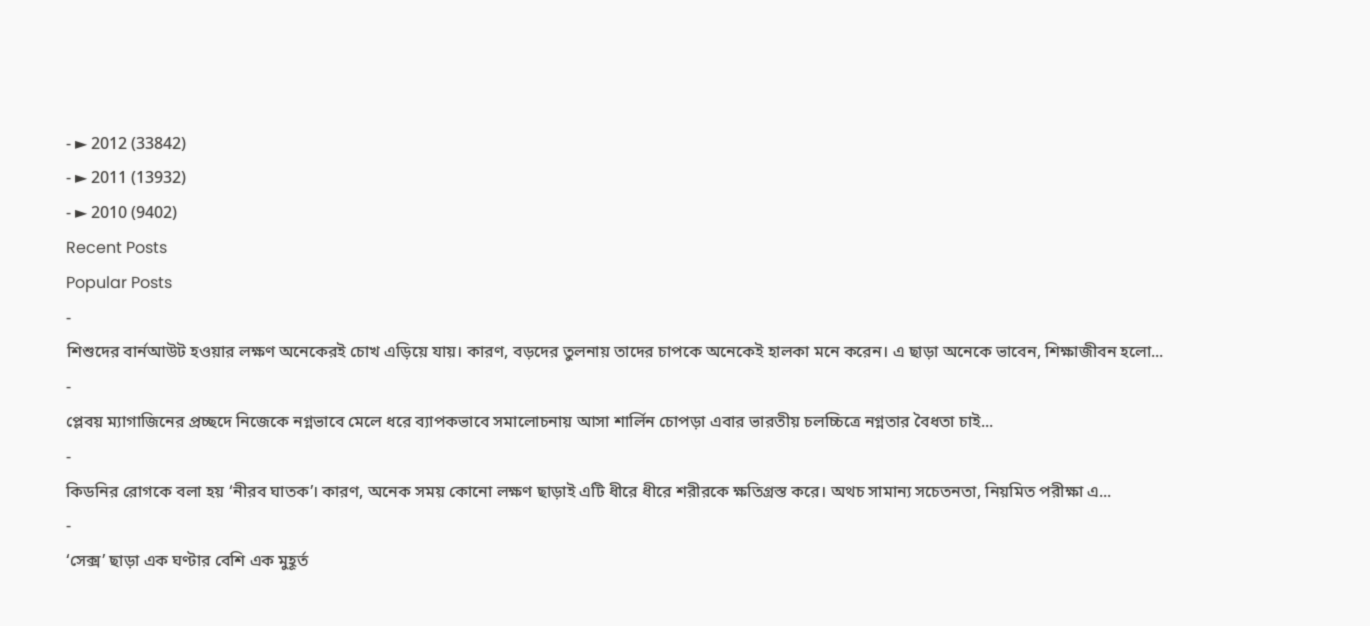- ► 2012 (33842)
- ► 2011 (13932)
- ► 2010 (9402)
Recent Posts
Popular Posts
-
শিশুদের বার্নআউট হওয়ার লক্ষণ অনেকেরই চোখ এড়িয়ে যায়। কারণ, বড়দের তুলনায় তাদের চাপকে অনেকেই হালকা মনে করেন। এ ছাড়া অনেকে ভাবেন, শিক্ষাজীবন হলো...
-
প্লেবয় ম্যাগাজিনের প্রচ্ছদে নিজেকে নগ্নভাবে মেলে ধরে ব্যাপকভাবে সমালোচনায় আসা শার্লিন চোপড়া এবার ভারতীয় চলচ্চিত্রে নগ্নতার বৈধতা চাই...
-
কিডনির রোগকে বলা হয় ‘নীরব ঘাতক’। কারণ, অনেক সময় কোনো লক্ষণ ছাড়াই এটি ধীরে ধীরে শরীরকে ক্ষতিগ্রস্ত করে। অথচ সামান্য সচেতনতা, নিয়মিত পরীক্ষা এ...
-
‘সেক্স’ ছাড়া এক ঘণ্টার বেশি এক মুহূর্ত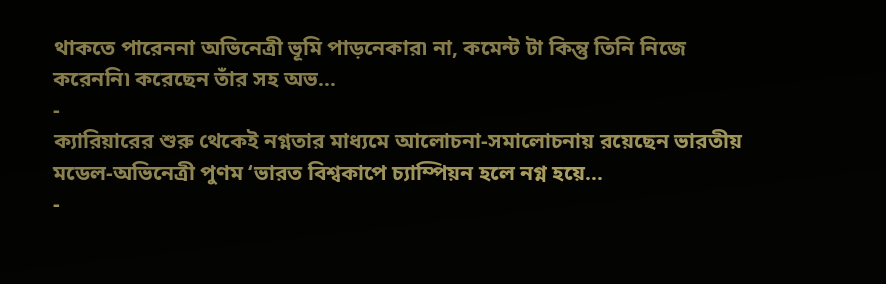থাকতে পারেননা অভিনেত্রী ভূমি পাড়নেকার৷ না, কমেন্ট টা কিন্তু তিনি নিজে করেননি৷ করেছেন তাঁর সহ অভ...
-
ক্যারিয়ারের শুরু থেকেই নগ্নতার মাধ্যমে আলোচনা-সমালোচনায় রয়েছেন ভারতীয় মডেল-অভিনেত্রী পুণম ‘ভারত বিশ্বকাপে চ্যাম্পিয়ন হলে নগ্ন হয়ে...
-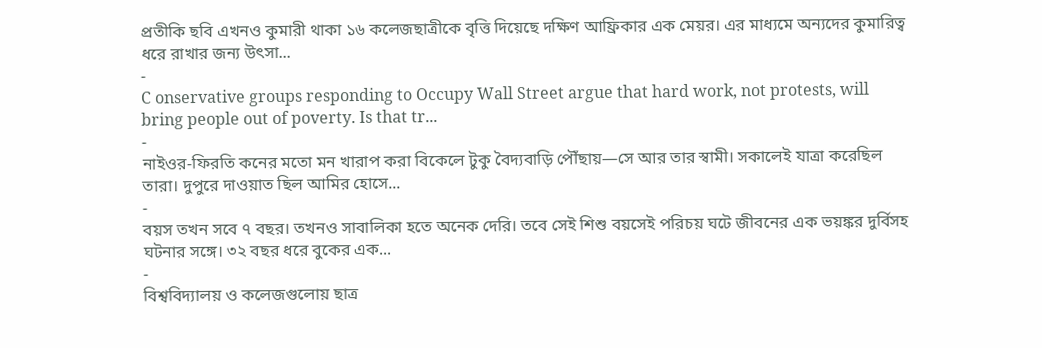প্রতীকি ছবি এখনও কুমারী থাকা ১৬ কলেজছাত্রীকে বৃত্তি দিয়েছে দক্ষিণ আফ্রিকার এক মেয়র। এর মাধ্যমে অন্যদের কুমারিত্ব ধরে রাখার জন্য উৎসা...
-
C onservative groups responding to Occupy Wall Street argue that hard work, not protests, will bring people out of poverty. Is that tr...
-
নাইওর-ফিরতি কনের মতো মন খারাপ করা বিকেলে টুকু বৈদ্যবাড়ি পৌঁছায়—সে আর তার স্বামী। সকালেই যাত্রা করেছিল তারা। দুপুরে দাওয়াত ছিল আমির হোসে...
-
বয়স তখন সবে ৭ বছর। তখনও সাবালিকা হতে অনেক দেরি। তবে সেই শিশু বয়সেই পরিচয় ঘটে জীবনের এক ভয়ঙ্কর দুর্বিসহ ঘটনার সঙ্গে। ৩২ বছর ধরে বুকের এক...
-
বিশ্ববিদ্যালয় ও কলেজগুলোয় ছাত্র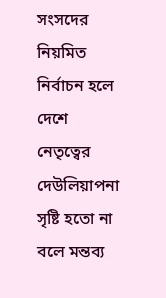সংসদের নিয়মিত নির্বাচন হলে দেশে নেতৃত্বের দেউলিয়াপনা সৃষ্টি হতো না বলে মন্তব্য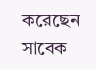করেছেন সাবেক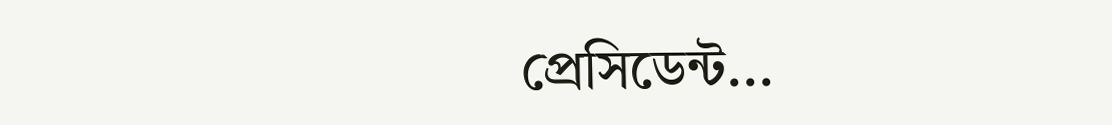প্রেসিডেন্ট...